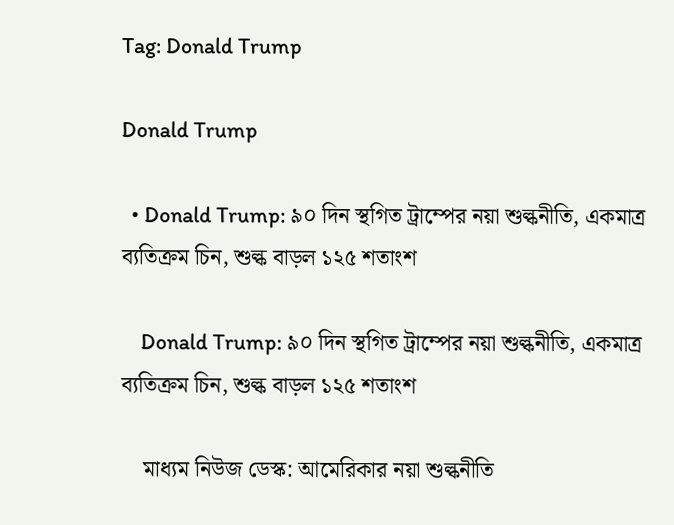Tag: Donald Trump

Donald Trump

  • Donald Trump: ৯০ দিন স্থগিত ট্রাম্পের নয়া শুল্কনীতি, একমাত্র ব্যতিক্রম চিন, শুল্ক বাড়ল ১২৫ শতাংশ

    Donald Trump: ৯০ দিন স্থগিত ট্রাম্পের নয়া শুল্কনীতি, একমাত্র ব্যতিক্রম চিন, শুল্ক বাড়ল ১২৫ শতাংশ

    মাধ্যম নিউজ ডেস্ক: আমেরিকার নয়া শুল্কনীতি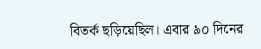বিতর্ক ছড়িয়েছিল। এবার ৯০ দিনের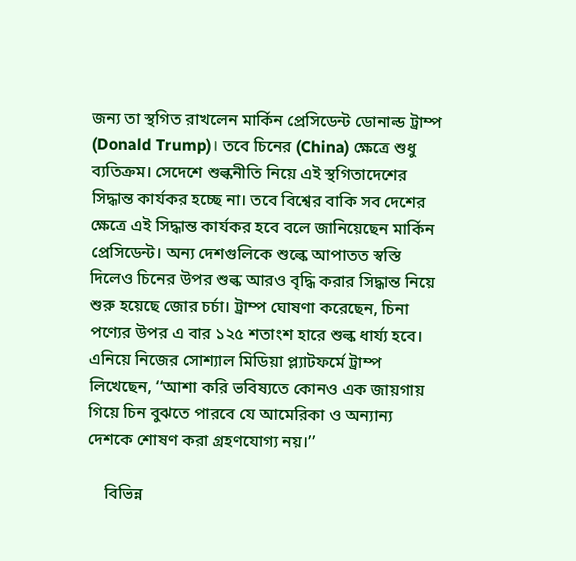জন্য তা স্থগিত রাখলেন মার্কিন প্রেসিডেন্ট ডোনাল্ড ট্রাম্প (Donald Trump)। তবে চিনের (China) ক্ষেত্রে শুধু ব্যতিক্রম। সেদেশে শুল্কনীতি নিয়ে এই স্থগিতাদেশের সিদ্ধান্ত কার্যকর হচ্ছে না। তবে বিশ্বের বাকি সব দেশের ক্ষেত্রে এই সিদ্ধান্ত কার্যকর হবে বলে জানিয়েছেন মার্কিন প্রেসিডেন্ট। অন্য দেশগুলিকে শুল্কে আপাতত স্বস্তি দিলেও চিনের উপর শুল্ক আরও বৃদ্ধি করার সিদ্ধান্ত নিয়ে শুরু হয়েছে জোর চর্চা। ট্রাম্প ঘোষণা করেছেন, চিনা পণ্যের উপর এ বার ১২৫ শতাংশ হারে শুল্ক ধার্য্য হবে। এনিয়ে নিজের সোশ্যাল মিডিয়া প্ল্যাটফর্মে ট্রাম্প লিখেছেন, ‘‘আশা করি ভবিষ্যতে কোনও এক জায়গায় গিয়ে চিন বুঝতে পারবে যে আমেরিকা ও অন্যান্য দেশকে শোষণ করা গ্রহণযোগ্য নয়।’’

    বিভিন্ন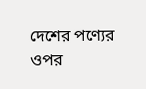দেশের পণ্যের ওপর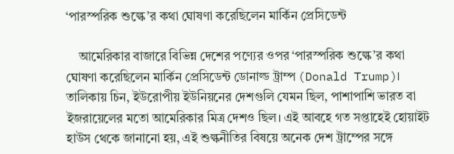‘পারস্পরিক শুল্কে’র কথা ঘোষণা করেছিলেন মার্কিন প্রেসিডেন্ট

    আমেরিকার বাজারে বিভিন্ন দেশের পণ্যের ওপর ‘পারস্পরিক শুল্কে’র কথা ঘোষণা করেছিলেন মার্কিন প্রেসিডেন্ট ডোনাল্ড ট্রাম্প (Donald Trump)। তালিকায় চিন, ইউরোপীয় ইউনিয়নের দেশগুলি যেমন ছিল, পাশাপাশি ভারত বা ইজরায়েলের মতো আমেরিকার মিত্র দেশও ছিল। এই আবহে গত সপ্তাহেই হোয়াইট হাউস থেকে জানানো হয়, এই শুল্কনীতির বিষয়ে অনেক দেশ ট্রাম্পের সঙ্গে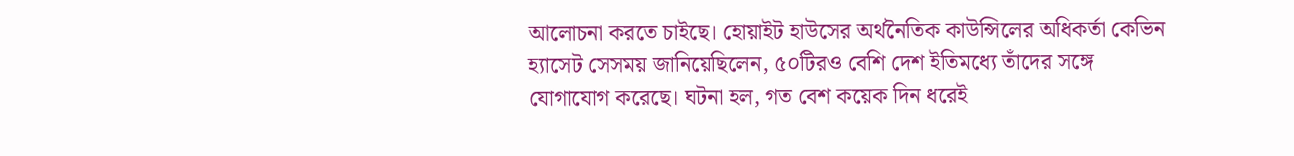আলোচনা করতে চাইছে। হোয়াইট হাউসের অর্থনৈতিক কাউন্সিলের অধিকর্তা কেভিন হ্যাসেট সেসময় জানিয়েছিলেন, ৫০টিরও বেশি দেশ ইতিমধ্যে তাঁদের সঙ্গে যোগাযোগ করেছে। ঘটনা হল, গত বেশ কয়েক দিন ধরেই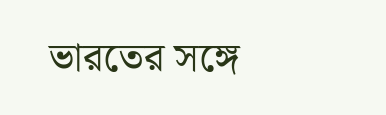ভারতের সঙ্গে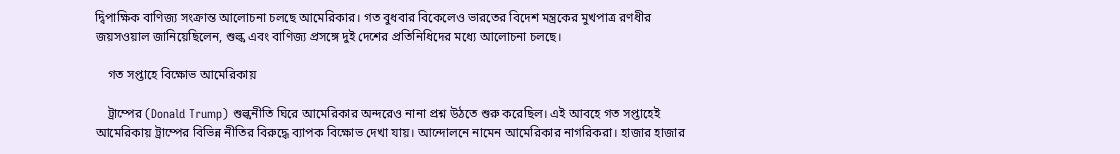দ্বিপাক্ষিক বাণিজ্য সংক্রান্ত আলোচনা চলছে আমেরিকার। গত বুধবার বিকেলেও ভারতের বিদেশ মন্ত্রকের মুখপাত্র রণধীর জয়সওয়াল জানিয়েছিলেন, শুল্ক এবং বাণিজ্য প্রসঙ্গে দুই দেশের প্রতিনিধিদের মধ্যে আলোচনা চলছে।

    গত সপ্তাহে বিক্ষোভ আমেরিকায়

    ট্রাম্পের (Donald Trump) শুল্কনীতি ঘিরে আমেরিকার অন্দরেও নানা প্রশ্ন উঠতে শুরু করেছিল। এই আবহে গত সপ্তাহেই আমেরিকায় ট্রাম্পের বিভিন্ন নীতির বিরুদ্ধে ব্যাপক বিক্ষোভ দেখা যায়। আন্দোলনে নামেন আমেরিকার নাগরিকরা। হাজার হাজার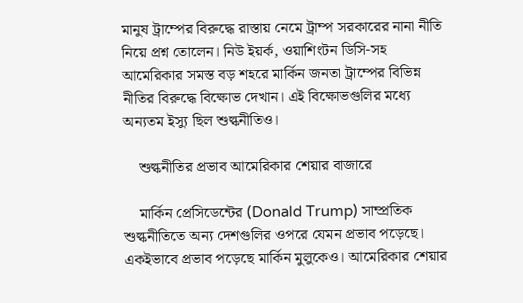মানুষ ট্রাম্পের বিরুদ্ধে রাস্তায় নেমে ট্রাম্প সরকারের নানা নীতি নিয়ে প্রশ্ন তোলেন। নিউ ইয়র্ক, ওয়াশিংটন ডিসি-সহ আমেরিকার সমস্ত বড় শহরে মার্কিন জনতা ট্রাম্পের বিভিন্ন নীতির বিরুদ্ধে বিক্ষোভ দেখান। এই বিক্ষোভগুলির মধ্যে অন্যতম ইস্যু ছিল শুল্কনীতিও।

    শুল্কনীতির প্রভাব আমেরিকার শেয়ার বাজারে

    মার্কিন প্রেসিডেন্টের (Donald Trump) সাম্প্রতিক শুল্কনীতিতে অন্য দেশগুলির ওপরে যেমন প্রভাব পড়েছে। একইভাবে প্রভাব পড়েছে মার্কিন মুলুকেও। আমেরিকার শেয়ার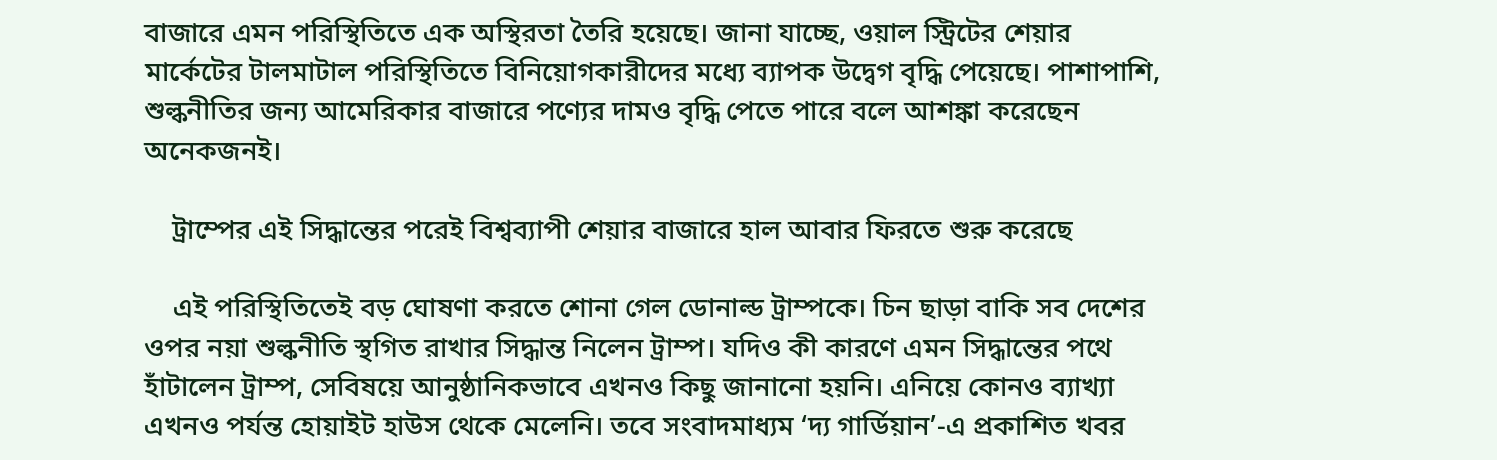বাজারে এমন পরিস্থিতিতে এক অস্থিরতা তৈরি হয়েছে। জানা যাচ্ছে, ওয়াল স্ট্রিটের শেয়ার মার্কেটের টালমাটাল পরিস্থিতিতে বিনিয়োগকারীদের মধ্যে ব্যাপক উদ্বেগ বৃদ্ধি পেয়েছে। পাশাপাশি, শুল্কনীতির জন্য আমেরিকার বাজারে পণ্যের দামও বৃদ্ধি পেতে পারে বলে আশঙ্কা করেছেন অনেকজনই।

    ট্রাম্পের এই সিদ্ধান্তের পরেই বিশ্বব্যাপী শেয়ার বাজারে হাল আবার ফিরতে শুরু করেছে

    এই পরিস্থিতিতেই বড় ঘোষণা করতে শোনা গেল ডোনাল্ড ট্রাম্পকে। চিন ছাড়া বাকি সব দেশের ওপর নয়া শুল্কনীতি স্থগিত রাখার সিদ্ধান্ত নিলেন ট্রাম্প। যদিও কী কারণে এমন সিদ্ধান্তের পথে হাঁটালেন ট্রাম্প, সেবিষয়ে আনুষ্ঠানিকভাবে এখনও কিছু জানানো হয়নি। এনিয়ে কোনও ব্যাখ্যা এখনও পর্যন্ত হোয়াইট হাউস থেকে মেলেনি। তবে সংবাদমাধ্যম ‘দ্য গার্ডিয়ান’-এ প্রকাশিত খবর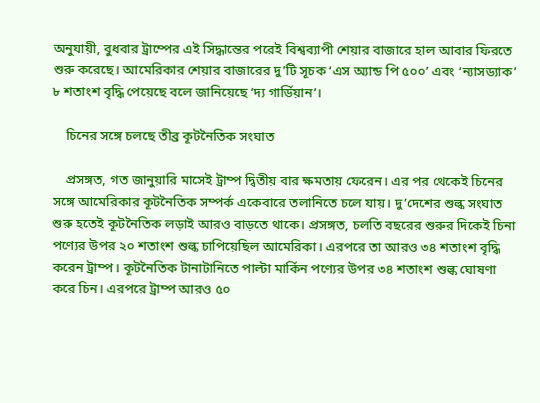অনুযায়ী, বুধবার ট্রাম্পের এই সিদ্ধান্তের পরেই বিশ্বব্যাপী শেয়ার বাজারে হাল আবার ফিরতে শুরু করেছে। আমেরিকার শেয়ার বাজারের দু’টি সূচক ‘এস অ্যান্ড পি ৫০০’ এবং ‘ন্যাসড্যাক’ ৮ শতাংশ বৃদ্ধি পেয়েছে বলে জানিয়েছে ‘দ্য গার্ডিয়ান’।

    চিনের সঙ্গে চলছে তীব্র কূটনৈতিক সংঘাত

    প্রসঙ্গত, গত জানুয়ারি মাসেই ট্রাম্প দ্বিতীয় বার ক্ষমতায় ফেরেন। এর পর থেকেই চিনের সঙ্গে আমেরিকার কূটনৈতিক সম্পর্ক একেবারে তলানিতে চলে যায়। দু’দেশের শুল্ক সংঘাত শুরু হতেই কূটনৈতিক লড়াই আরও বাড়তে থাকে। প্রসঙ্গত, চলতি বছরের শুরুর দিকেই চিনা পণ্যের উপর ২০ শতাংশ শুল্ক চাপিয়েছিল আমেরিকা। এরপরে তা আরও ৩৪ শতাংশ বৃদ্ধি করেন ট্রাম্প। কূটনৈতিক টানাটানিতে পাল্টা মার্কিন পণ্যের উপর ৩৪ শতাংশ শুল্ক ঘোষণা করে চিন। এরপরে ট্রাম্প আরও ৫০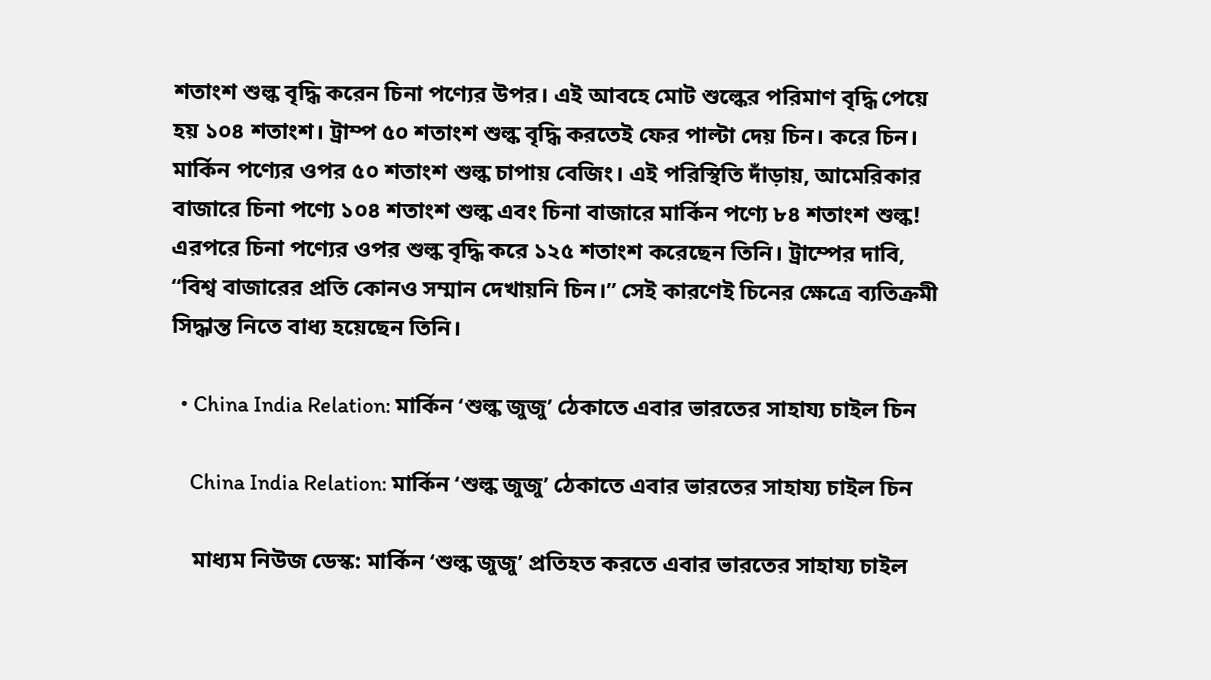শতাংশ শুল্ক বৃদ্ধি করেন চিনা পণ্যের উপর। এই আবহে মোট শুল্কের পরিমাণ বৃদ্ধি পেয়ে হয় ১০৪ শতাংশ। ট্রাম্প ৫০ শতাংশ শুল্ক বৃদ্ধি করতেই ফের পাল্টা দেয় চিন। করে চিন। মার্কিন পণ্যের ওপর ৫০ শতাংশ শুল্ক চাপায় বেজিং। এই পরিস্থিতি দাঁড়ায়, আমেরিকার বাজারে চিনা পণ্যে ১০৪ শতাংশ শুল্ক এবং চিনা বাজারে মার্কিন পণ্যে ৮৪ শতাংশ শুল্ক! এরপরে চিনা পণ্যের ওপর শুল্ক বৃদ্ধি করে ১২৫ শতাংশ করেছেন তিনি। ট্রাম্পের দাবি, “বিশ্ব বাজারের প্রতি কোনও সম্মান দেখায়নি চিন।” সেই কারণেই চিনের ক্ষেত্রে ব্যতিক্রমী সিদ্ধান্ত নিতে বাধ্য হয়েছেন তিনি।

  • China India Relation: মার্কিন ‘শুল্ক জুজু’ ঠেকাতে এবার ভারতের সাহায্য চাইল চিন

    China India Relation: মার্কিন ‘শুল্ক জুজু’ ঠেকাতে এবার ভারতের সাহায্য চাইল চিন

    মাধ্যম নিউজ ডেস্ক: মার্কিন ‘শুল্ক জুজু’ প্রতিহত করতে এবার ভারতের সাহায্য চাইল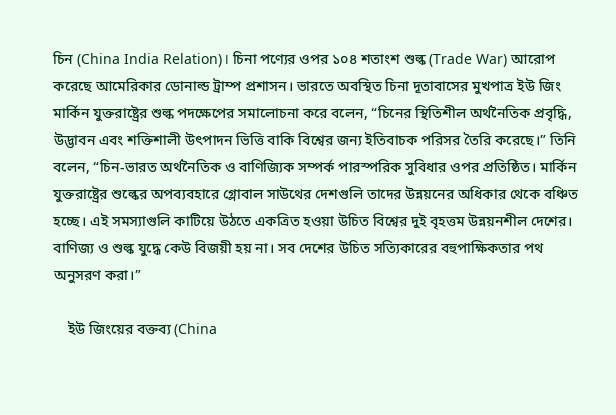চিন (China India Relation)। চিনা পণ্যের ওপর ১০৪ শতাংশ শুল্ক (Trade War) আরোপ করেছে আমেরিকার ডোনাল্ড ট্রাম্প প্রশাসন। ভারতে অবস্থিত চিনা দূতাবাসের মুখপাত্র ইউ জিং মার্কিন যুক্তরাষ্ট্রের শুল্ক পদক্ষেপের সমালোচনা করে বলেন, “চিনের স্থিতিশীল অর্থনৈতিক প্রবৃদ্ধি, উদ্ভাবন এবং শক্তিশালী উৎপাদন ভিত্তি বাকি বিশ্বের জন্য ইতিবাচক পরিসর তৈরি করেছে।” তিনি বলেন, “চিন-ভারত অর্থনৈতিক ও বাণিজ্যিক সম্পর্ক পারস্পরিক সুবিধার ওপর প্রতিষ্ঠিত। মার্কিন যুক্তরাষ্ট্রের শুল্কের অপব্যবহারে গ্লোবাল সাউথের দেশগুলি তাদের উন্নয়নের অধিকার থেকে বঞ্চিত হচ্ছে। এই সমস্যাগুলি কাটিয়ে উঠতে একত্রিত হওয়া উচিত বিশ্বের দুই বৃহত্তম উন্নয়নশীল দেশের। বাণিজ্য ও শুল্ক যুদ্ধে কেউ বিজয়ী হয় না। সব দেশের উচিত সত্যিকারের বহুপাক্ষিকতার পথ অনুসরণ করা।”

    ইউ জিংয়ের বক্তব্য (China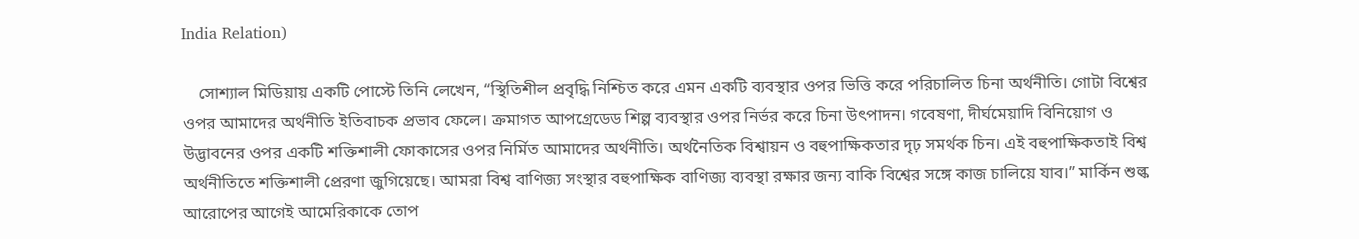India Relation)

    সোশ্যাল মিডিয়ায় একটি পোস্টে তিনি লেখেন, “স্থিতিশীল প্রবৃদ্ধি নিশ্চিত করে এমন একটি ব্যবস্থার ওপর ভিত্তি করে পরিচালিত চিনা অর্থনীতি। গোটা বিশ্বের ওপর আমাদের অর্থনীতি ইতিবাচক প্রভাব ফেলে। ক্রমাগত আপগ্রেডেড শিল্প ব্যবস্থার ওপর নির্ভর করে চিনা উৎপাদন। গবেষণা, দীর্ঘমেয়াদি বিনিয়োগ ও উদ্ভাবনের ওপর একটি শক্তিশালী ফোকাসের ওপর নির্মিত আমাদের অর্থনীতি। অর্থনৈতিক বিশ্বায়ন ও বহুপাক্ষিকতার দৃঢ় সমর্থক চিন। এই বহুপাক্ষিকতাই বিশ্ব অর্থনীতিতে শক্তিশালী প্রেরণা জুগিয়েছে। আমরা বিশ্ব বাণিজ্য সংস্থার বহুপাক্ষিক বাণিজ্য ব্যবস্থা রক্ষার জন্য বাকি বিশ্বের সঙ্গে কাজ চালিয়ে যাব।” মার্কিন শুল্ক আরোপের আগেই আমেরিকাকে তোপ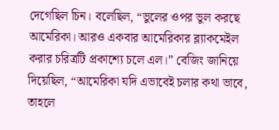দেগেছিল চিন। বলেছিল, “ভুলের ওপর ভুল করছে আমেরিকা। আরও একবার আমেরিকার ব্ল্যাকমেইল করার চরিত্রটি প্রকাশ্যে চলে এল।” বেজিং জানিয়ে দিয়েছিল, “আমেরিকা যদি এভাবেই চলার কথা ভাবে, তাহলে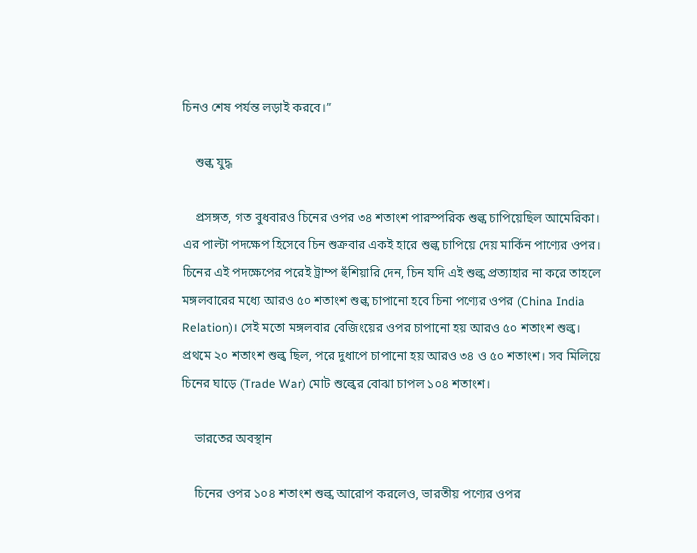চিনও শেষ পর্যন্ত লড়াই করবে।”

    শুল্ক যুদ্ধ

    প্রসঙ্গত, গত বুধবারও চিনের ওপর ৩৪ শতাংশ পারস্পরিক শুল্ক চাপিয়েছিল আমেরিকা। এর পাল্টা পদক্ষেপ হিসেবে চিন শুক্রবার একই হারে শুল্ক চাপিয়ে দেয় মার্কিন পাণ্যের ওপর। চিনের এই পদক্ষেপের পরেই ট্রাম্প হুঁশিয়ারি দেন, চিন যদি এই শুল্ক প্রত্যাহার না করে তাহলে মঙ্গলবারের মধ্যে আরও ৫০ শতাংশ শুল্ক চাপানো হবে চিনা পণ্যের ওপর (China India Relation)। সেই মতো মঙ্গলবার বেজিংয়ের ওপর চাপানো হয় আরও ৫০ শতাংশ শুল্ক। প্রথমে ২০ শতাংশ শুল্ক ছিল, পরে দুধাপে চাপানো হয় আরও ৩৪ ও ৫০ শতাংশ। সব মিলিয়ে চিনের ঘাড়ে (Trade War) মোট শুল্কের বোঝা চাপল ১০৪ শতাংশ।

    ভারতের অবস্থান

    চিনের ওপর ১০৪ শতাংশ শুল্ক আরোপ করলেও, ভারতীয় পণ্যের ওপর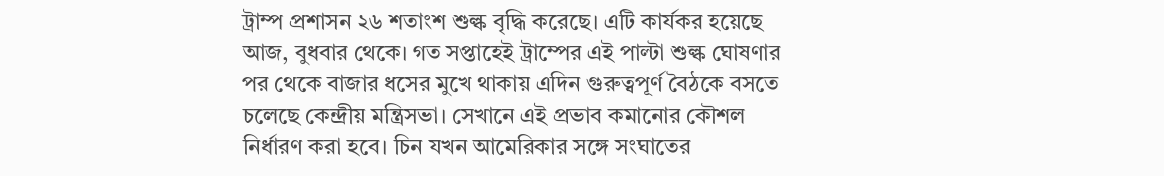ট্রাম্প প্রশাসন ২৬ শতাংশ শুল্ক বৃদ্ধি করেছে। এটি কার্যকর হয়েছে আজ, বুধবার থেকে। গত সপ্তাহেই ট্রাম্পের এই পাল্টা শুল্ক ঘোষণার পর থেকে বাজার ধসের মুখে থাকায় এদিন গুরুত্বপূর্ণ বৈঠকে বসতে চলেছে কেন্দ্রীয় মন্ত্রিসভা। সেখানে এই প্রভাব কমানোর কৌশল নির্ধারণ করা হবে। চিন যখন আমেরিকার সঙ্গে সংঘাতের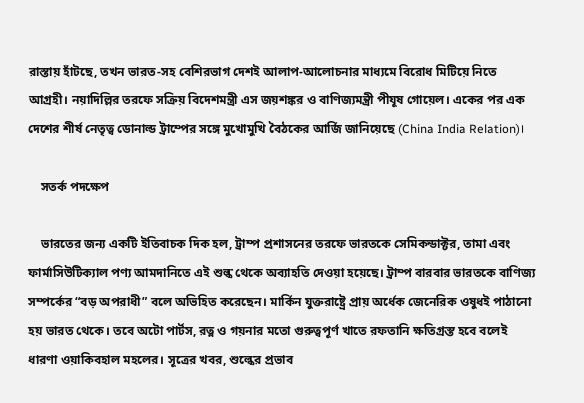রাস্তায় হাঁটছে, তখন ভারত-সহ বেশিরভাগ দেশই আলাপ-আলোচনার মাধ্যমে বিরোধ মিটিয়ে নিতে আগ্রহী। নয়াদিল্লির তরফে সক্রিয় বিদেশমন্ত্রী এস জয়শঙ্কর ও বাণিজ্যমন্ত্রী পীযূষ গোয়েল। একের পর এক দেশের শীর্ষ নেতৃত্ব ডোনাল্ড ট্রাম্পের সঙ্গে মুখোমুখি বৈঠকের আর্জি জানিয়েছে (China India Relation)।

    সতর্ক পদক্ষেপ

    ভারতের জন্য একটি ইতিবাচক দিক হল, ট্রাম্প প্রশাসনের তরফে ভারতকে সেমিকন্ডাক্টর, তামা এবং ফার্মাসিউটিক্যাল পণ্য আমদানিতে এই শুল্ক থেকে অব্যাহতি দেওয়া হয়েছে। ট্রাম্প বারবার ভারতকে বাণিজ্য সম্পর্কের “বড় অপরাধী” বলে অভিহিত করেছেন। মার্কিন যুক্তরাষ্ট্রে প্রায় অর্ধেক জেনেরিক ওষুধই পাঠানো হয় ভারত থেকে। তবে অটো পার্টস, রত্ন ও গয়নার মতো গুরুত্বপূর্ণ খাতে রফতানি ক্ষতিগ্রস্ত হবে বলেই ধারণা ওয়াকিবহাল মহলের। সূত্রের খবর, শুল্কের প্রভাব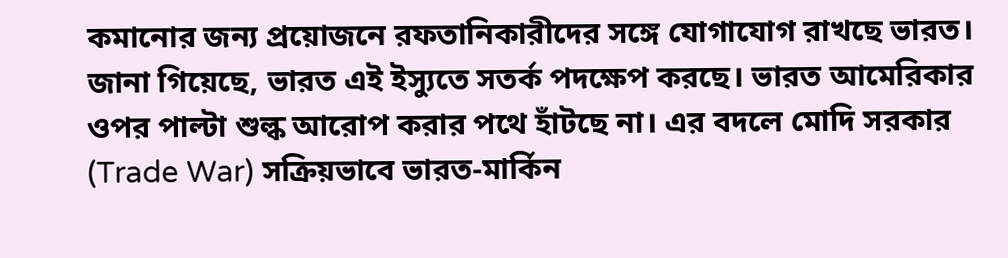কমানোর জন্য প্রয়োজনে রফতানিকারীদের সঙ্গে যোগাযোগ রাখছে ভারত। জানা গিয়েছে, ভারত এই ইস্যুতে সতর্ক পদক্ষেপ করছে। ভারত আমেরিকার ওপর পাল্টা শুল্ক আরোপ করার পথে হাঁটছে না। এর বদলে মোদি সরকার (Trade War) সক্রিয়ভাবে ভারত-মার্কিন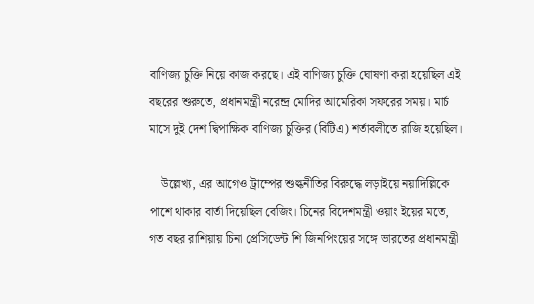বাণিজ্য চুক্তি নিয়ে কাজ করছে। এই বাণিজ্য চুক্তি ঘোষণা করা হয়েছিল এই বছরের শুরুতে, প্রধানমন্ত্রী নরেন্দ্র মোদির আমেরিকা সফরের সময়। মার্চ মাসে দুই দেশ দ্বিপাক্ষিক বাণিজ্য চুক্তির (বিটিএ) শর্তাবলীতে রাজি হয়েছিল।

    উল্লেখ্য, এর আগেও ট্রাম্পের শুল্কনীতির বিরুদ্ধে লড়াইয়ে নয়াদিল্লিকে পাশে থাকার বার্তা দিয়েছিল বেজিং। চিনের বিদেশমন্ত্রী ওয়াং ইয়ের মতে, গত বছর রাশিয়ায় চিনা প্রেসিডেন্ট শি জিনপিংয়ের সঙ্গে ভারতের প্রধানমন্ত্রী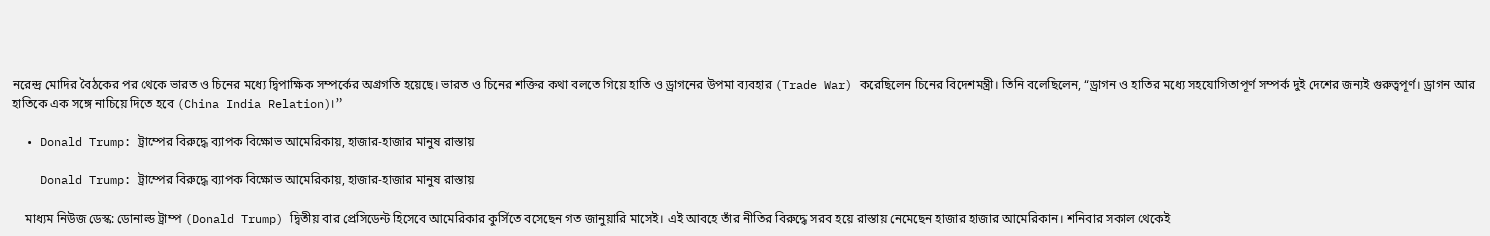নরেন্দ্র মোদির বৈঠকের পর থেকে ভারত ও চিনের মধ্যে দ্বিপাক্ষিক সম্পর্কের অগ্রগতি হয়েছে। ভারত ও চিনের শক্তির কথা বলতে গিয়ে হাতি ও ড্রাগনের উপমা ব্যবহার (Trade War) করেছিলেন চিনের বিদেশমন্ত্রী। তিনি বলেছিলেন, “ড্রাগন ও হাতির মধ্যে সহযোগিতাপূর্ণ সম্পর্ক দুই দেশের জন্যই গুরুত্বপূর্ণ। ড্রাগন আর হাতিকে এক সঙ্গে নাচিয়ে দিতে হবে (China India Relation)।”

  • Donald Trump: ট্রাম্পের বিরুদ্ধে ব্যাপক বিক্ষোভ আমেরিকায়, হাজার-হাজার মানুষ রাস্তায়

    Donald Trump: ট্রাম্পের বিরুদ্ধে ব্যাপক বিক্ষোভ আমেরিকায়, হাজার-হাজার মানুষ রাস্তায়

    মাধ্যম নিউজ ডেস্ক: ডোনাল্ড ট্রাম্প (Donald Trump) দ্বিতীয় বার প্রেসিডেন্ট হিসেবে আমেরিকার কুর্সিতে বসেছেন গত জানুয়ারি মাসেই। এই আবহে তাঁর নীতির বিরুদ্ধে সরব হয়ে রাস্তায় নেমেছেন হাজার হাজার আমেরিকান। শনিবার সকাল থেকেই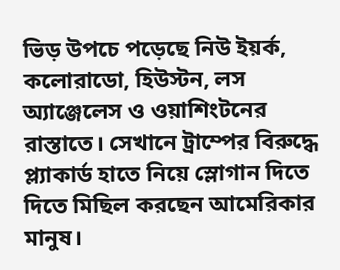ভিড় উপচে পড়েছে নিউ ইয়র্ক, কলোরাডো, হিউস্টন, লস অ্যাঞ্জেলেস ও ওয়াশিংটনের রাস্তাতে। সেখানে ট্রাম্পের বিরুদ্ধে প্ল্যাকার্ড হাতে নিয়ে স্লোগান দিতে দিতে মিছিল করছেন আমেরিকার মানুষ।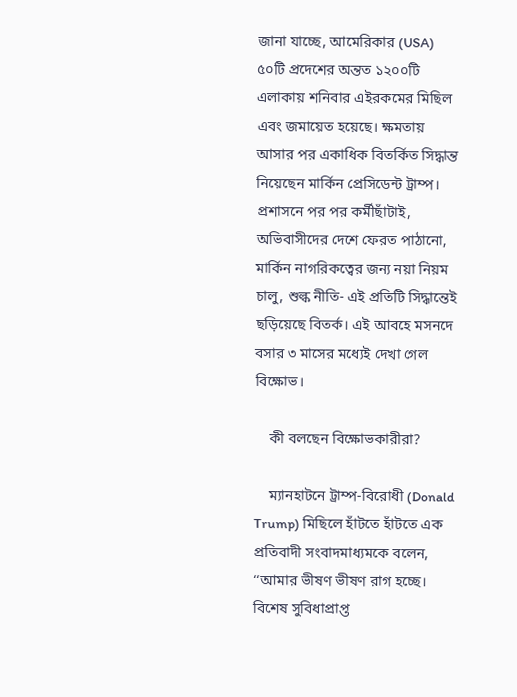জানা যাচ্ছে, আমেরিকার (USA) ৫০টি প্রদেশের অন্তত ১২০০টি এলাকায় শনিবার এইরকমের মিছিল এবং জমায়েত হয়েছে। ক্ষমতায় আসার পর একাধিক বিতর্কিত সিদ্ধান্ত নিয়েছেন মার্কিন প্রেসিডেন্ট ট্রাম্প। প্রশাসনে পর পর কর্মীছাঁটাই, অভিবাসীদের দেশে ফেরত পাঠানো, মার্কিন নাগরিকত্বের জন্য নয়া নিয়ম চালু, শুল্ক নীতি- এই প্রতিটি সিদ্ধান্তেই ছড়িয়েছে বিতর্ক। এই আবহে মসনদে বসার ৩ মাসের মধ্যেই দেখা গেল বিক্ষোভ।

    কী বলছেন বিক্ষোভকারীরা?

    ম্যানহাটনে ট্রাম্প-বিরোধী (Donald Trump) মিছিলে হাঁটতে হাঁটতে এক প্রতিবাদী সংবাদমাধ্যমকে বলেন, ‘‘আমার ভীষণ ভীষণ রাগ হচ্ছে। বিশেষ সুবিধাপ্রাপ্ত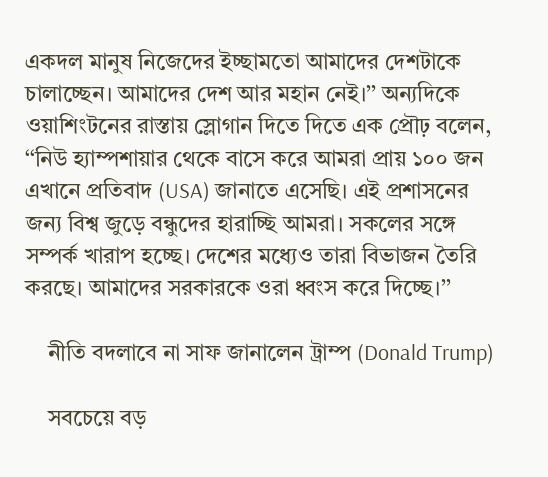একদল মানুষ নিজেদের ইচ্ছামতো আমাদের দেশটাকে চালাচ্ছেন। আমাদের দেশ আর মহান নেই।’’ অন্যদিকে ওয়াশিংটনের রাস্তায় স্লোগান দিতে দিতে এক প্রৌঢ় বলেন, ‘‘নিউ হ্যাম্পশায়ার থেকে বাসে করে আমরা প্রায় ১০০ জন এখানে প্রতিবাদ (USA) জানাতে এসেছি। এই প্রশাসনের জন্য বিশ্ব জুড়ে বন্ধুদের হারাচ্ছি আমরা। সকলের সঙ্গে সম্পর্ক খারাপ হচ্ছে। দেশের মধ্যেও তারা বিভাজন তৈরি করছে। আমাদের সরকারকে ওরা ধ্বংস করে দিচ্ছে।’’

    নীতি বদলাবে না সাফ জানালেন ট্রাম্প (Donald Trump)

    সবচেয়ে বড়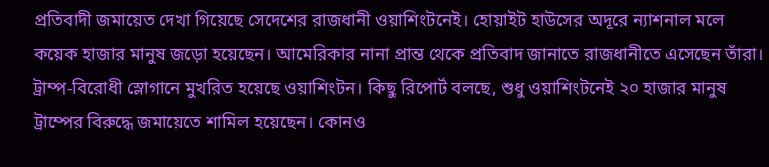প্রতিবাদী জমায়েত দেখা গিয়েছে সেদেশের রাজধানী ওয়াশিংটনেই। হোয়াইট হাউসের অদূরে ন্যাশনাল মলে কয়েক হাজার মানুষ জড়ো হয়েছেন। আমেরিকার নানা প্রান্ত থেকে প্রতিবাদ জানাতে রাজধানীতে এসেছেন তাঁরা। ট্রাম্প-বিরোধী স্লোগানে মুখরিত হয়েছে ওয়াশিংটন। কিছু রিপোর্ট বলছে, শুধু ওয়াশিংটনেই ২০ হাজার মানুষ ট্রাম্পের বিরুদ্ধে জমায়েতে শামিল হয়েছেন। কোনও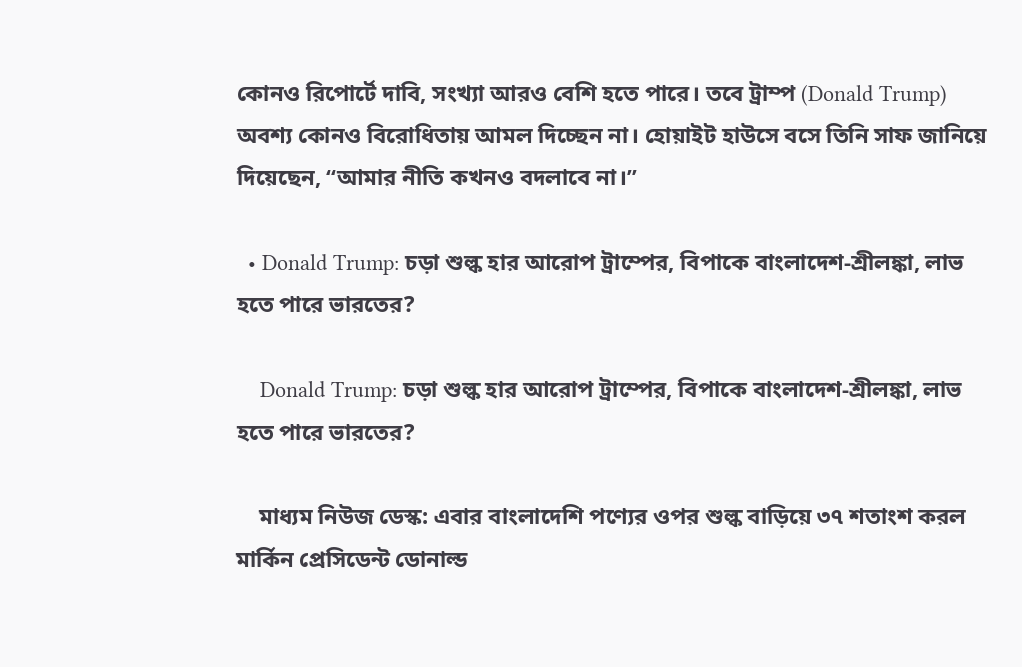কোনও রিপোর্টে দাবি, সংখ্যা আরও বেশি হতে পারে। তবে ট্রাম্প (Donald Trump) অবশ্য কোনও বিরোধিতায় আমল দিচ্ছেন না। হোয়াইট হাউসে বসে তিনি সাফ জানিয়ে দিয়েছেন, ‘‘আমার নীতি কখনও বদলাবে না।’’

  • Donald Trump: চড়া শুল্ক হার আরোপ ট্রাম্পের, বিপাকে বাংলাদেশ-শ্রীলঙ্কা, লাভ হতে পারে ভারতের?

    Donald Trump: চড়া শুল্ক হার আরোপ ট্রাম্পের, বিপাকে বাংলাদেশ-শ্রীলঙ্কা, লাভ হতে পারে ভারতের?

    মাধ্যম নিউজ ডেস্ক: এবার বাংলাদেশি পণ্যের ওপর শুল্ক বাড়িয়ে ৩৭ শতাংশ করল মার্কিন প্রেসিডেন্ট ডোনাল্ড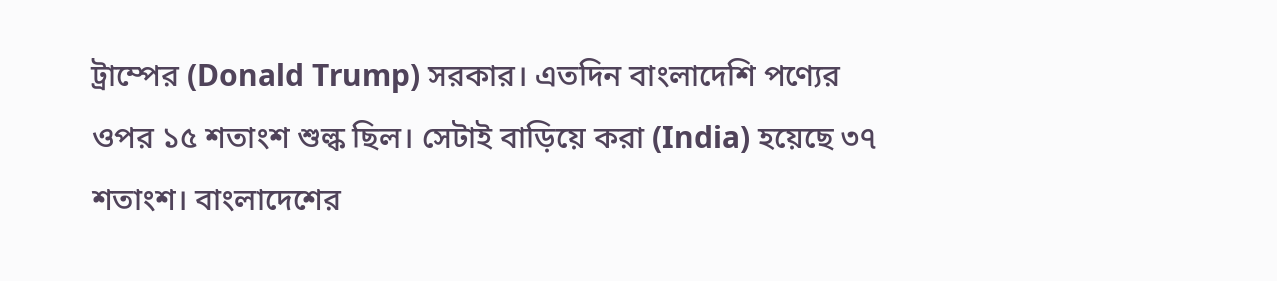ট্রাম্পের (Donald Trump) সরকার। এতদিন বাংলাদেশি পণ্যের ওপর ১৫ শতাংশ শুল্ক ছিল। সেটাই বাড়িয়ে করা (India) হয়েছে ৩৭ শতাংশ। বাংলাদেশের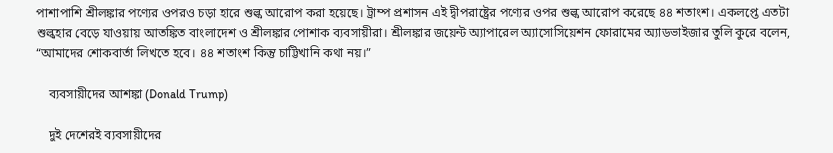পাশাপাশি শ্রীলঙ্কার পণ্যের ওপরও চড়া হারে শুল্ক আরোপ করা হয়েছে। ট্রাম্প প্রশাসন এই দ্বীপরাষ্ট্রের পণ্যের ওপর শুল্ক আরোপ করেছে ৪৪ শতাংশ। একলপ্তে এতটা শুল্কহার বেড়ে যাওয়ায় আতঙ্কিত বাংলাদেশ ও শ্রীলঙ্কার পোশাক ব্যবসায়ীরা। শ্রীলঙ্কার জয়েন্ট অ্যাপারেল অ্যাসোসিয়েশন ফোরামের অ্যাডভাইজার তুলি কুরে বলেন, “আমাদের শোকবার্তা লিখতে হবে। ৪৪ শতাংশ কিন্তু চাট্টিখানি কথা নয়।”

    ব্যবসায়ীদের আশঙ্কা (Donald Trump)

    দুই দেশেরই ব্যবসায়ীদের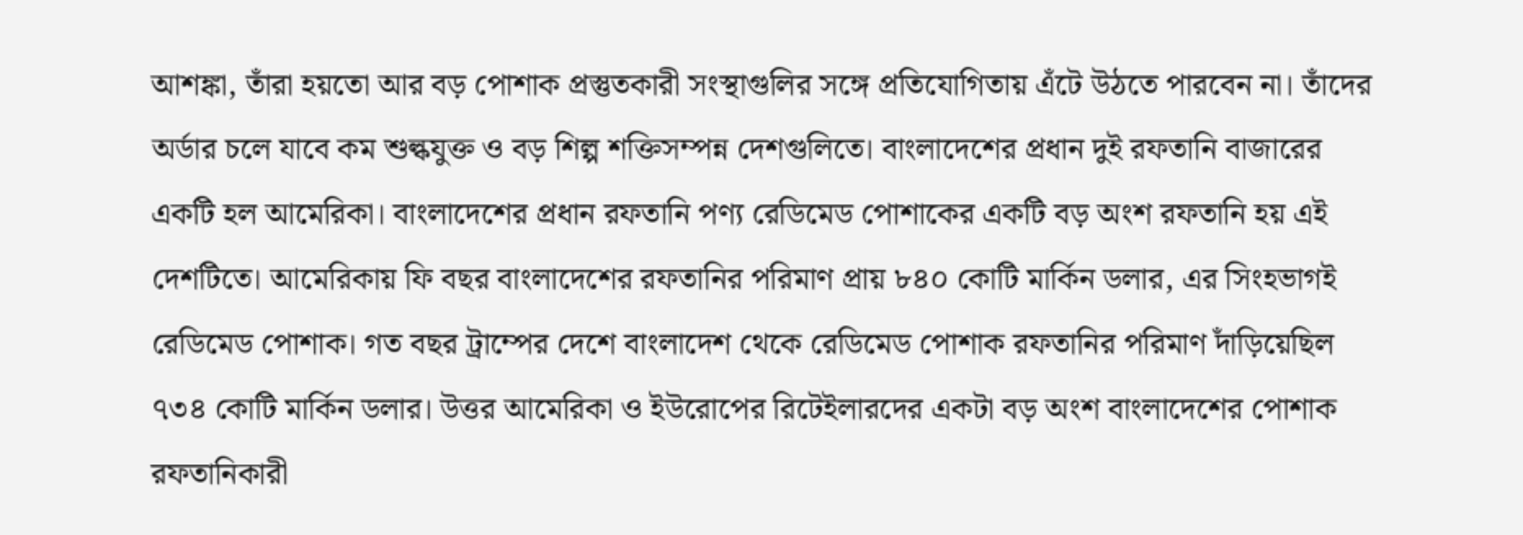আশঙ্কা, তাঁরা হয়তো আর বড় পোশাক প্রস্তুতকারী সংস্থাগুলির সঙ্গে প্রতিযোগিতায় এঁটে উঠতে পারবেন না। তাঁদের অর্ডার চলে যাবে কম শুল্কযুক্ত ও বড় শিল্প শক্তিসম্পন্ন দেশগুলিতে। বাংলাদেশের প্রধান দুই রফতানি বাজারের একটি হল আমেরিকা। বাংলাদেশের প্রধান রফতানি পণ্য রেডিমেড পোশাকের একটি বড় অংশ রফতানি হয় এই দেশটিতে। আমেরিকায় ফি বছর বাংলাদেশের রফতানির পরিমাণ প্রায় ৮৪০ কোটি মার্কিন ডলার, এর সিংহভাগই রেডিমেড পোশাক। গত বছর ট্রাম্পের দেশে বাংলাদেশ থেকে রেডিমেড পোশাক রফতানির পরিমাণ দাঁড়িয়েছিল ৭৩৪ কোটি মার্কিন ডলার। উত্তর আমেরিকা ও ইউরোপের রিটেইলারদের একটা বড় অংশ বাংলাদেশের পোশাক রফতানিকারী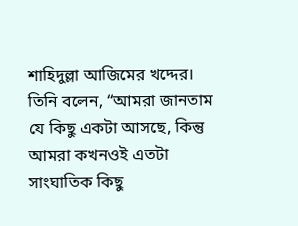শাহিদুল্লা আজিমের খদ্দের। তিনি বলেন, “আমরা জানতাম যে কিছু একটা আসছে, কিন্তু আমরা কখনওই এতটা সাংঘাতিক কিছু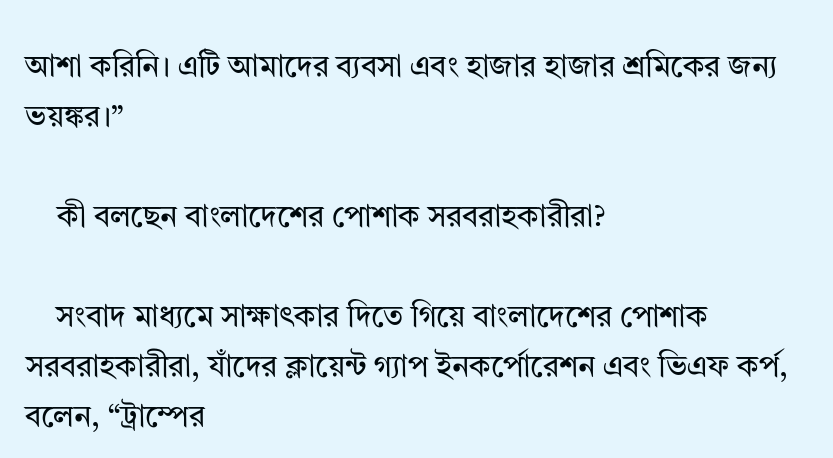আশা করিনি। এটি আমাদের ব্যবসা এবং হাজার হাজার শ্রমিকের জন্য ভয়ঙ্কর।”

    কী বলছেন বাংলাদেশের পোশাক সরবরাহকারীরা?

    সংবাদ মাধ্যমে সাক্ষাৎকার দিতে গিয়ে বাংলাদেশের পোশাক সরবরাহকারীরা, যাঁদের ক্লায়েন্ট গ্যাপ ইনকর্পোরেশন এবং ভিএফ কর্প, বলেন, “ট্রাম্পের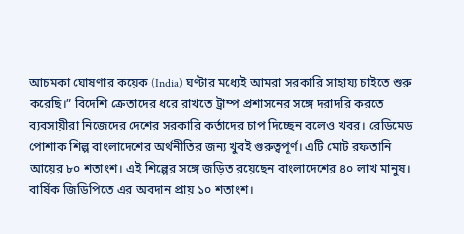আচমকা ঘোষণার কয়েক (India) ঘণ্টার মধ্যেই আমরা সরকারি সাহায্য চাইতে শুরু করেছি।” বিদেশি ক্রেতাদের ধরে রাখতে ট্রাম্প প্রশাসনের সঙ্গে দরাদরি করতে ব্যবসায়ীরা নিজেদের দেশের সরকারি কর্তাদের চাপ দিচ্ছেন বলেও খবর। রেডিমেড পোশাক শিল্প বাংলাদেশের অর্থনীতির জন্য খুবই গুরুত্বপূর্ণ। এটি মোট রফতানি আয়ের ৮০ শতাংশ। এই শিল্পের সঙ্গে জড়িত রয়েছেন বাংলাদেশের ৪০ লাখ মানুষ। বার্ষিক জিডিপিতে এর অবদান প্রায় ১০ শতাংশ।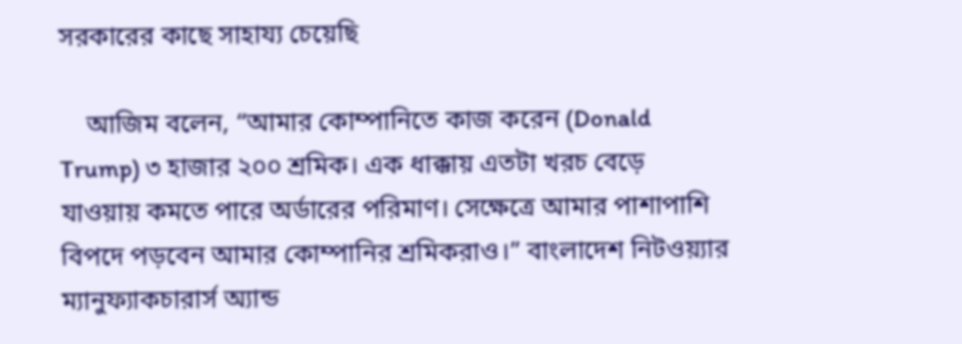সরকারের কাছে সাহায্য চেয়েছি

    আজিম বলেন, “আমার কোম্পানিতে কাজ করেন (Donald Trump) ৩ হাজার ২০০ শ্রমিক। এক ধাক্কায় এতটা খরচ বেড়ে যাওয়ায় কমতে পারে অর্ডারের পরিমাণ। সেক্ষেত্রে আমার পাশাপাশি বিপদে পড়বেন আমার কোম্পানির শ্রমিকরাও।” বাংলাদেশ নিটওয়্যার ম্যানুফ্যাকচারার্স অ্যান্ড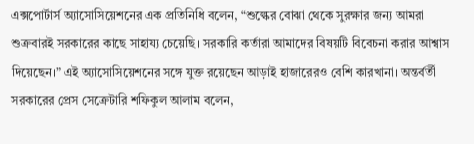এক্সপোর্টার্স অ্যাসোসিয়েশনের এক প্রতিনিধি বলেন, “শুল্কের বোঝা থেকে সুরক্ষার জন্য আমরা শুক্রবারই সরকারের কাছে সাহায্য চেয়েছি। সরকারি কর্তারা আমাদের বিষয়টি বিবেচনা করার আশ্বাস দিয়েছেন।” এই অ্যাসোসিয়েশনের সঙ্গে যুক্ত রয়েছেন আড়াই হাজারেরও বেশি কারখানা। অন্তর্বর্তী সরকারের প্রেস সেক্রেটারি শফিকুল আলাম বলেন,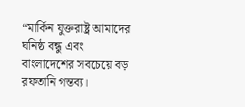“মার্কিন যুক্তরাষ্ট্র আমাদের ঘনিষ্ঠ বন্ধু এবং বাংলাদেশের সবচেয়ে বড় রফতানি গন্তব্য।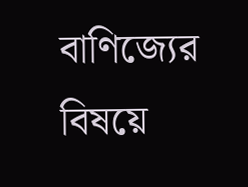বাণিজ্যের বিষয়ে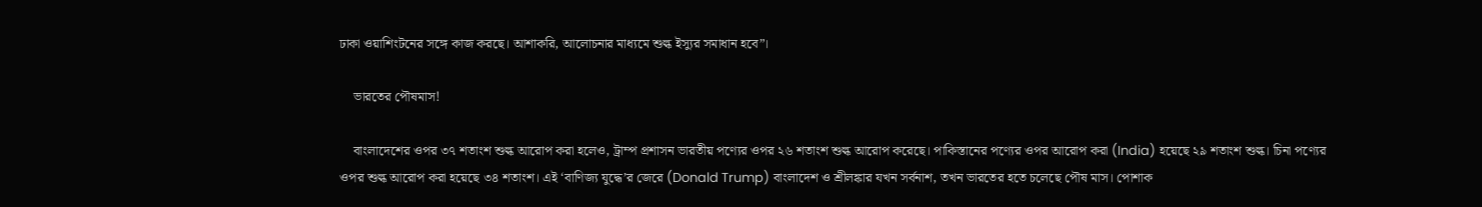ঢাকা ওয়াশিংটনের সঙ্গে কাজ করছে। আশাকরি, আলোচনার মাধ্যমে শুল্ক ইস্যুর সমাধান হবে”।

    ভারতের পৌষমাস!

    বাংলাদেশের ওপর ৩৭ শতাংশ শুল্ক আরোপ করা হলেও, ট্রাম্প প্রশাসন ভারতীয় পণ্যের ওপর ২৬ শতাংশ শুল্ক আরোপ করেছে। পাকিস্তানের পণ্যের ওপর আরোপ করা (India) হয়েছে ২৯ শতাংশ শুল্ক। চিনা পণ্যের ওপর শুল্ক আরোপ করা হয়েছে ৩৪ শতাংশ। এই ‘বাণিজ্য যুদ্ধে’র জেরে (Donald Trump) বাংলাদেশ ও শ্রীলঙ্কার যখন সর্বনাশ, তখন ভারতের হতে চলেছে পৌষ মাস। পোশাক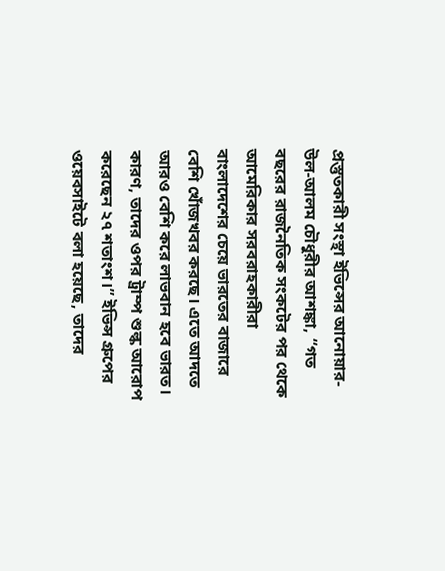প্রস্তুতকারী সংস্থা ইভিন্সের আনোয়ার-উল-আলম চৌধুরীর আশঙ্কা, “গত বছরের রাজনৈতিক সংকটের পর থেকে আমেরিকার সরবরাহকারীরা বাংলাদেশের চেয়ে ভারতের বাজারে বেশি খোঁজখবর করছে। এতে আদতে আরও বেশি করে লাভবান হবে ভারত। কারণ, তাদের ওপর ট্রাম্প শুল্ক আরোপ করেছেন ২৭ শতাংশ।” ইভিন্স গ্রুপের ওয়েবসাইটে বলা হয়েছে, তাদের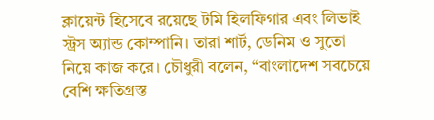ক্লায়েন্ট হিসেবে রয়েছে টমি হিলফিগার এবং লিভাই স্ট্রস অ্যান্ড কোম্পানি। তারা শার্ট, ডেনিম ও সুতো নিয়ে কাজ করে। চৌধুরী বলেন, “বাংলাদেশ সবচেয়ে বেশি ক্ষতিগ্রস্ত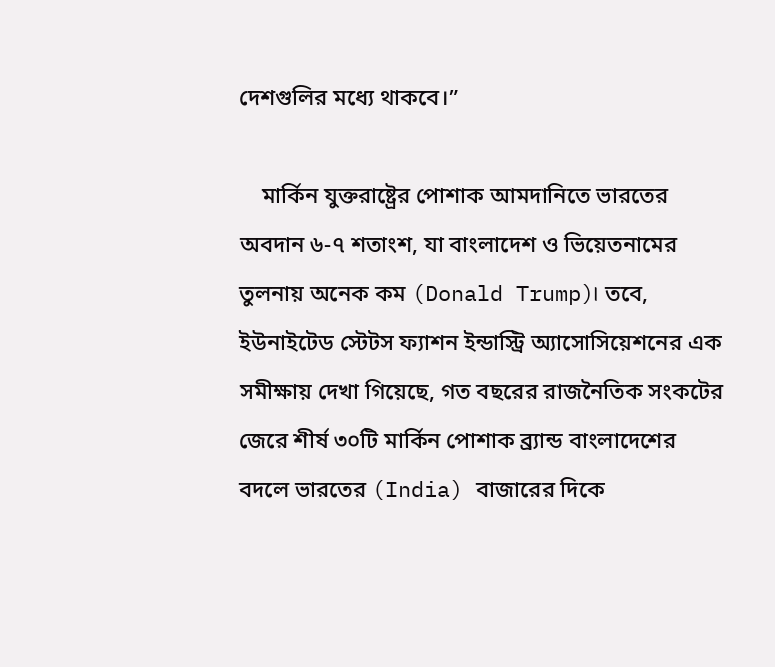দেশগুলির মধ্যে থাকবে।”

    মার্কিন যুক্তরাষ্ট্রের পোশাক আমদানিতে ভারতের অবদান ৬-৭ শতাংশ, যা বাংলাদেশ ও ভিয়েতনামের তুলনায় অনেক কম (Donald Trump)। তবে, ইউনাইটেড স্টেটস ফ্যাশন ইন্ডাস্ট্রি অ্যাসোসিয়েশনের এক সমীক্ষায় দেখা গিয়েছে, গত বছরের রাজনৈতিক সংকটের জেরে শীর্ষ ৩০টি মার্কিন পোশাক ব্র্যান্ড বাংলাদেশের বদলে ভারতের (India) বাজারের দিকে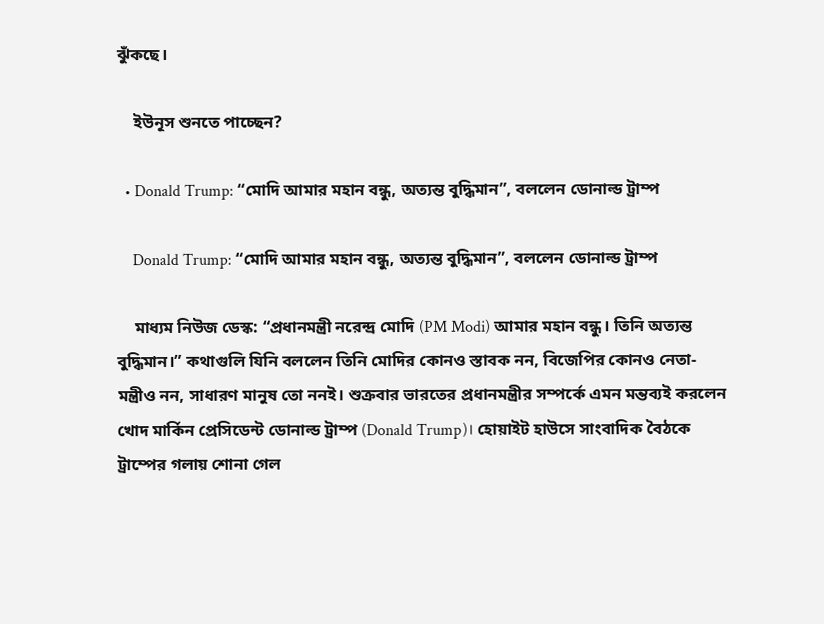ঝুঁকছে।

    ইউনূস শুনতে পাচ্ছেন?

  • Donald Trump: “মোদি আমার মহান বন্ধু, অত্যন্ত বুদ্ধিমান”, বললেন ডোনাল্ড ট্রাম্প

    Donald Trump: “মোদি আমার মহান বন্ধু, অত্যন্ত বুদ্ধিমান”, বললেন ডোনাল্ড ট্রাম্প

    মাধ্যম নিউজ ডেস্ক: “প্রধানমন্ত্রী নরেন্দ্র মোদি (PM Modi) আমার মহান বন্ধু। তিনি অত্যন্ত বুদ্ধিমান।” কথাগুলি যিনি বললেন তিনি মোদির কোনও স্তাবক নন, বিজেপির কোনও নেতা-মন্ত্রীও নন, সাধারণ মানুষ তো ননই। শুক্রবার ভারতের প্রধানমন্ত্রীর সম্পর্কে এমন মন্তব্যই করলেন খোদ মার্কিন প্রেসিডেন্ট ডোনাল্ড ট্রাম্প (Donald Trump)। হোয়াইট হাউসে সাংবাদিক বৈঠকে ট্রাম্পের গলায় শোনা গেল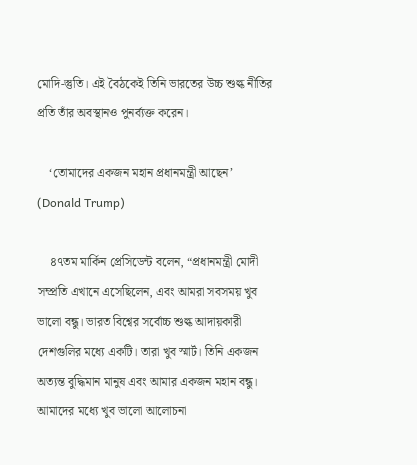মোদি-স্তুতি। এই বৈঠকেই তিনি ভারতের উচ্চ শুল্ক নীতির প্রতি তাঁর অবস্থানও পুনর্ব্যক্ত করেন।

    ‘তোমাদের একজন মহান প্রধানমন্ত্রী আছেন’ (Donald Trump)

    ৪৭তম মার্কিন প্রেসিডেন্ট বলেন, “প্রধানমন্ত্রী মোদী সম্প্রতি এখানে এসেছিলেন, এবং আমরা সবসময় খুব ভালো বন্ধু। ভারত বিশ্বের সর্বোচ্চ শুল্ক আদায়কারী দেশগুলির মধ্যে একটি। তারা খুব স্মার্ট। তিনি একজন অত্যন্ত বুদ্ধিমান মানুষ এবং আমার একজন মহান বন্ধু। আমাদের মধ্যে খুব ভালো আলোচনা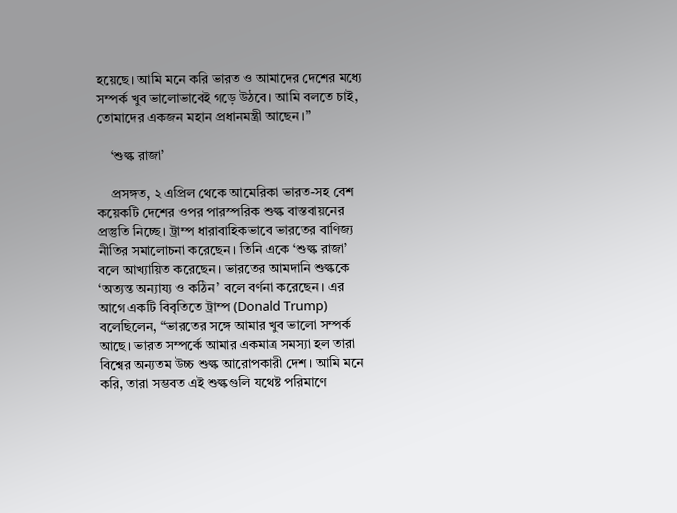হয়েছে। আমি মনে করি ভারত ও আমাদের দেশের মধ্যে সম্পর্ক খুব ভালোভাবেই গড়ে উঠবে। আমি বলতে চাই, তোমাদের একজন মহান প্রধানমন্ত্রী আছেন।”

    ‘শুল্ক রাজা’

    প্রসঙ্গত, ২ এপ্রিল থেকে আমেরিকা ভারত-সহ বেশ কয়েকটি দেশের ওপর পারস্পরিক শুল্ক বাস্তবায়নের প্রস্তুতি নিচ্ছে। ট্রাম্প ধারাবাহিকভাবে ভারতের বাণিজ্য নীতির সমালোচনা করেছেন। তিনি একে ‘শুল্ক রাজা’ বলে আখ্যায়িত করেছেন। ভারতের আমদানি শুল্ককে ‘অত্যন্ত অন্যায্য ও কঠিন’ বলে বর্ণনা করেছেন। এর আগে একটি বিবৃতিতে ট্রাম্প (Donald Trump) বলেছিলেন, “ভারতের সঙ্গে আমার খুব ভালো সম্পর্ক আছে। ভারত সম্পর্কে আমার একমাত্র সমস্যা হল তারা বিশ্বের অন্যতম উচ্চ শুল্ক আরোপকারী দেশ। আমি মনে করি, তারা সম্ভবত এই শুল্কগুলি যথেষ্ট পরিমাণে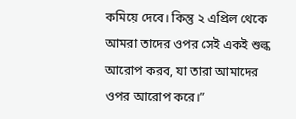কমিয়ে দেবে। কিন্তু ২ এপ্রিল থেকে আমরা তাদের ওপর সেই একই শুল্ক আরোপ করব, যা তারা আমাদের ওপর আরোপ করে।”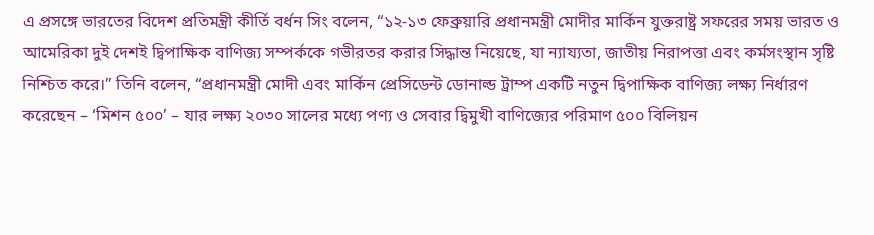এ প্রসঙ্গে ভারতের বিদেশ প্রতিমন্ত্রী কীর্তি বর্ধন সিং বলেন, “১২-১৩ ফেব্রুয়ারি প্রধানমন্ত্রী মোদীর মার্কিন যুক্তরাষ্ট্র সফরের সময় ভারত ও আমেরিকা দুই দেশই দ্বিপাক্ষিক বাণিজ্য সম্পর্ককে গভীরতর করার সিদ্ধান্ত নিয়েছে, যা ন্যায্যতা, জাতীয় নিরাপত্তা এবং কর্মসংস্থান সৃষ্টি নিশ্চিত করে।” তিনি বলেন, “প্রধানমন্ত্রী মোদী এবং মার্কিন প্রেসিডেন্ট ডোনাল্ড ট্রাম্প একটি নতুন দ্বিপাক্ষিক বাণিজ্য লক্ষ্য নির্ধারণ করেছেন – ‘মিশন ৫০০’ – যার লক্ষ্য ২০৩০ সালের মধ্যে পণ্য ও সেবার দ্বিমুখী বাণিজ্যের পরিমাণ ৫০০ বিলিয়ন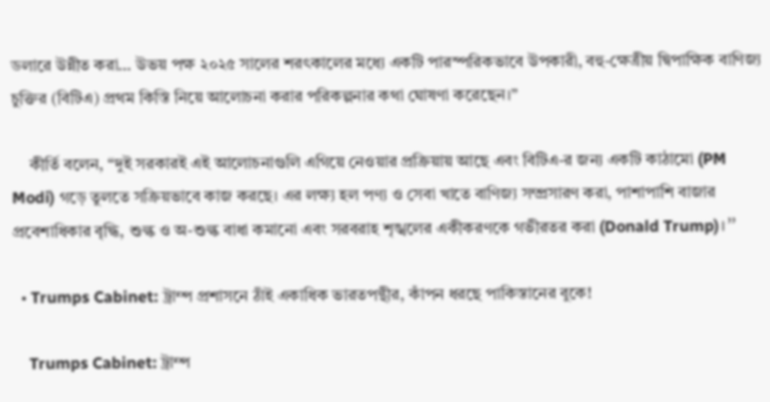ডলারে উন্নীত করা… উভয় পক্ষ ২০২৫ সালের শরৎকালের মধ্যে একটি পারস্পরিকভাবে উপকারী, বহু-ক্ষেত্রীয় দ্বিপাক্ষিক বাণিজ্য চুক্তির (বিটিএ) প্রথম কিস্তি নিয়ে আলোচনা করার পরিকল্পনার কথা ঘোষণা করেছেন।”

    কীর্তি বলেন, “দুই সরকারই এই আলোচনাগুলি এগিয়ে নেওয়ার প্রক্রিয়ায় আছে এবং বিটিএ-র জন্য একটি কাঠামো (PM Modi) গড়ে তুলতে সক্রিয়ভাবে কাজ করছে। এর লক্ষ্য হল পণ্য ও সেবা খাতে বাণিজ্য সম্প্রসারণ করা, পাশাপাশি বাজার প্রবেশাধিকার বৃদ্ধি, শুল্ক ও অ-শুল্ক বাধা কমানো এবং সরবরাহ শৃঙ্খলের একীকরণকে গভীরতর করা (Donald Trump)।”

  • Trumps Cabinet: ট্রাম্প প্রশাসনে ঠাঁই একাধিক ভারতপন্থীর, কাঁপন ধরছে পাকিস্তানের বুকে!

    Trumps Cabinet: ট্রাম্প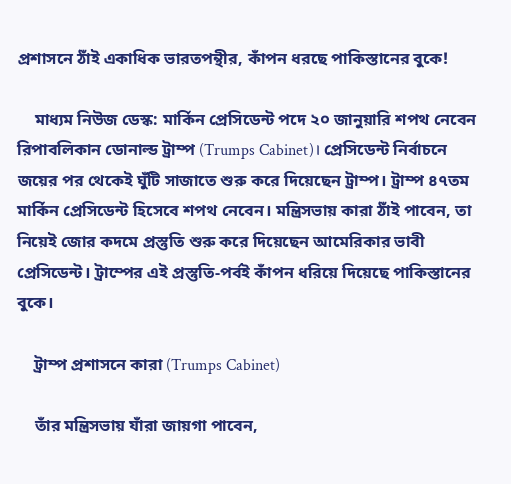প্রশাসনে ঠাঁই একাধিক ভারতপন্থীর, কাঁপন ধরছে পাকিস্তানের বুকে!

    মাধ্যম নিউজ ডেস্ক: মার্কিন প্রেসিডেন্ট পদে ২০ জানুয়ারি শপথ নেবেন রিপাবলিকান ডোনাল্ড ট্রাম্প (Trumps Cabinet)। প্রেসিডেন্ট নির্বাচনে জয়ের পর থেকেই ঘুঁটি সাজাতে শুরু করে দিয়েছেন ট্রাম্প। ট্রাম্প ৪৭তম মার্কিন প্রেসিডেন্ট হিসেবে শপথ নেবেন। মন্ত্রিসভায় কারা ঠাঁই পাবেন, তা নিয়েই জোর কদমে প্রস্তুতি শুরু করে দিয়েছেন আমেরিকার ভাবী প্রেসিডেন্ট। ট্রাম্পের এই প্রস্তুতি-পর্বই কাঁপন ধরিয়ে দিয়েছে পাকিস্তানের বুকে।

    ট্রাম্প প্রশাসনে কারা (Trumps Cabinet)

    তাঁর মন্ত্রিসভায় যাঁরা জায়গা পাবেন,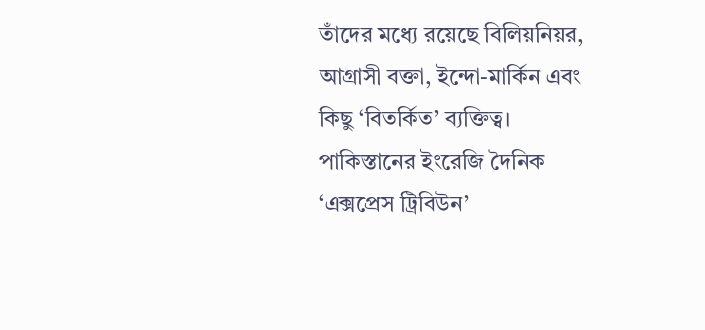তাঁদের মধ্যে রয়েছে বিলিয়নিয়র, আগ্রাসী বক্তা, ইন্দো-মার্কিন এবং কিছু ‘বিতর্কিত’ ব্যক্তিত্ব। পাকিস্তানের ইংরেজি দৈনিক ‘এক্সপ্রেস ট্রিবিউন’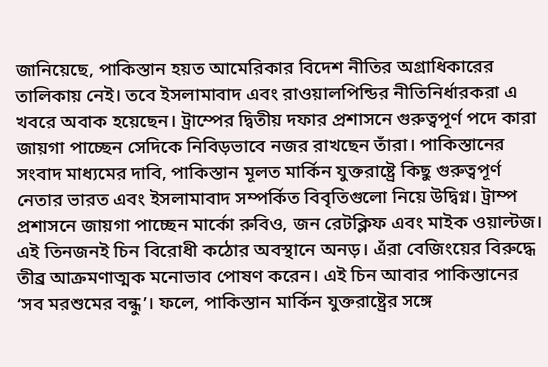জানিয়েছে, পাকিস্তান হয়ত আমেরিকার বিদেশ নীতির অগ্রাধিকারের তালিকায় নেই। তবে ইসলামাবাদ এবং রাওয়ালপিন্ডির নীতিনির্ধারকরা এ খবরে অবাক হয়েছেন। ট্রাম্পের দ্বিতীয় দফার প্রশাসনে গুরুত্বপূর্ণ পদে কারা জায়গা পাচ্ছেন সেদিকে নিবিড়ভাবে নজর রাখছেন তাঁরা। পাকিস্তানের সংবাদ মাধ্যমের দাবি, পাকিস্তান মূলত মার্কিন যুক্তরাষ্ট্রে কিছু গুরুত্বপূর্ণ নেতার ভারত এবং ইসলামাবাদ সম্পর্কিত বিবৃতিগুলো নিয়ে উদ্বিগ্ন। ট্রাম্প প্রশাসনে জায়গা পাচ্ছেন মার্কো রুবিও, জন রেটক্লিফ এবং মাইক ওয়াল্টজ। এই তিনজনই চিন বিরোধী কঠোর অবস্থানে অনড়। এঁরা বেজিংয়ের বিরুদ্ধে তীব্র আক্রমণাত্মক মনোভাব পোষণ করেন। এই চিন আবার পাকিস্তানের ‘সব মরশুমের বন্ধু’। ফলে, পাকিস্তান মার্কিন যুক্তরাষ্ট্রের সঙ্গে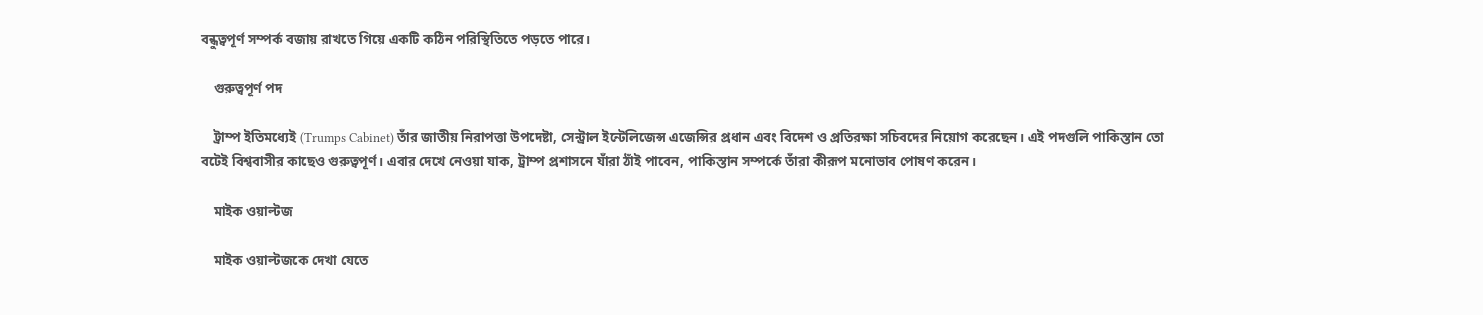বন্ধুত্বপূর্ণ সম্পর্ক বজায় রাখতে গিয়ে একটি কঠিন পরিস্থিতিতে পড়তে পারে।

    গুরুত্বপূর্ণ পদ

    ট্রাম্প ইতিমধ্যেই (Trumps Cabinet) তাঁর জাতীয় নিরাপত্তা উপদেষ্টা, সেন্ট্রাল ইন্টেলিজেন্স এজেন্সির প্রধান এবং বিদেশ ও প্রতিরক্ষা সচিবদের নিয়োগ করেছেন। এই পদগুলি পাকিস্তান তো বটেই বিশ্ববাসীর কাছেও গুরুত্বপূর্ণ। এবার দেখে নেওয়া যাক, ট্রাম্প প্রশাসনে যাঁরা ঠাঁই পাবেন, পাকিস্তান সম্পর্কে তাঁরা কীরূপ মনোভাব পোষণ করেন।

    মাইক ওয়াল্টজ

    মাইক ওয়াল্টজকে দেখা যেতে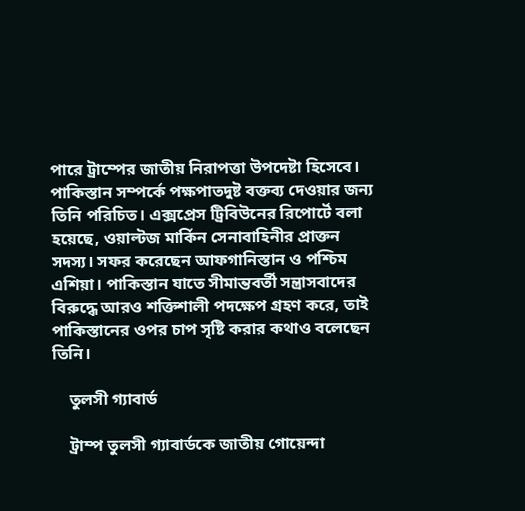পারে ট্রাম্পের জাতীয় নিরাপত্তা উপদেষ্টা হিসেবে। পাকিস্তান সম্পর্কে পক্ষপাতদুষ্ট বক্তব্য দেওয়ার জন্য তিনি পরিচিত। এক্সপ্রেস ট্রিবিউনের রিপোর্টে বলা হয়েছে, ওয়াল্টজ মার্কিন সেনাবাহিনীর প্রাক্তন সদস্য। সফর করেছেন আফগানিস্তান ও পশ্চিম এশিয়া। পাকিস্তান যাতে সীমান্তবর্তী সন্ত্রাসবাদের বিরুদ্ধে আরও শক্তিশালী পদক্ষেপ গ্রহণ করে, তাই পাকিস্তানের ওপর চাপ সৃষ্টি করার কথাও বলেছেন তিনি।

    তুলসী গ্যাবার্ড

    ট্রাম্প তুলসী গ্যাবার্ডকে জাতীয় গোয়েন্দা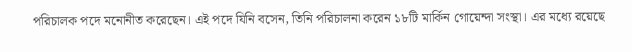পরিচালক পদে মনোনীত করেছেন। এই পদে যিনি বসেন, তিনি পরিচালনা করেন ১৮টি মার্কিন গোয়েন্দা সংস্থা। এর মধ্যে রয়েছে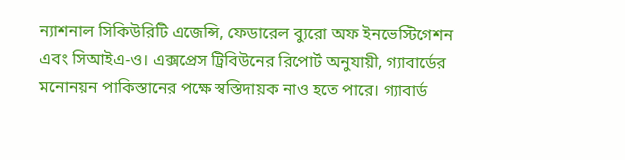ন্যাশনাল সিকিউরিটি এজেন্সি, ফেডারেল ব্যুরো অফ ইনভেস্টিগেশন এবং সিআইএ-ও। এক্সপ্রেস ট্রিবিউনের রিপোর্ট অনুযায়ী, গ্যাবার্ডের মনোনয়ন পাকিস্তানের পক্ষে স্বস্তিদায়ক নাও হতে পারে। গ্যাবার্ড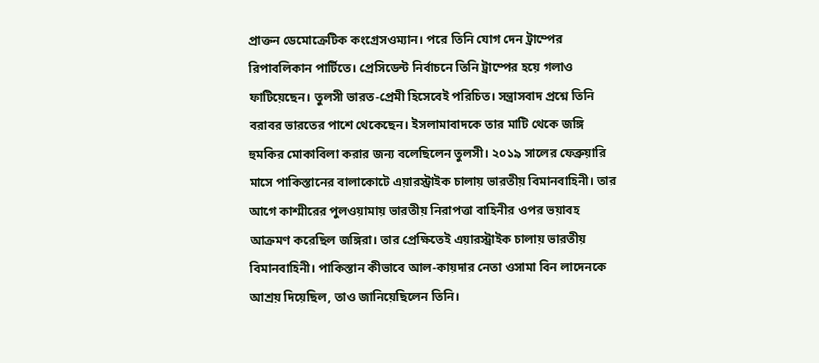প্রাক্তন ডেমোক্রেটিক কংগ্রেসওম্যান। পরে তিনি যোগ দেন ট্রাম্পের রিপাবলিকান পার্টিতে। প্রেসিডেন্ট নির্বাচনে তিনি ট্রাম্পের হয়ে গলাও ফাটিয়েছেন। তুলসী ভারত-প্রেমী হিসেবেই পরিচিত। সন্ত্রাসবাদ প্রশ্নে তিনি বরাবর ভারতের পাশে থেকেছেন। ইসলামাবাদকে তার মাটি থেকে জঙ্গি হুমকির মোকাবিলা করার জন্য বলেছিলেন তুলসী। ২০১৯ সালের ফেব্রুয়ারি মাসে পাকিস্তানের বালাকোটে এয়ারস্ট্রাইক চালায় ভারতীয় বিমানবাহিনী। তার আগে কাশ্মীরের পুলওয়ামায় ভারতীয় নিরাপত্তা বাহিনীর ওপর ভয়াবহ আক্রমণ করেছিল জঙ্গিরা। তার প্রেক্ষিতেই এয়ারস্ট্রাইক চালায় ভারতীয় বিমানবাহিনী। পাকিস্তান কীভাবে আল-কায়দার নেতা ওসামা বিন লাদেনকে আশ্রয় দিয়েছিল, তাও জানিয়েছিলেন তিনি।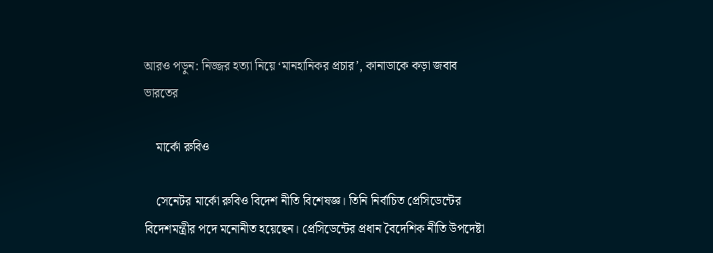আরও পড়ুন: নিজ্জর হত্যা নিয়ে ‘মানহানিকর প্রচার’, কানাডাকে কড়া জবাব ভারতের

    মার্কো রুবিও

    সেনেটর মার্কো রুবিও বিদেশ নীতি বিশেষজ্ঞ। তিনি নির্বাচিত প্রেসিডেন্টের বিদেশমন্ত্রীর পদে মনোনীত হয়েছেন। প্রেসিডেন্টের প্রধান বৈদেশিক নীতি উপদেষ্টা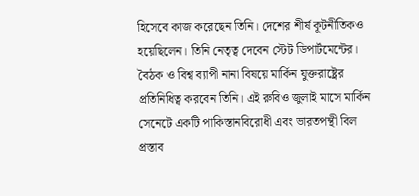হিসেবে কাজ করেছেন তিনি। দেশের শীর্ষ কূটনীতিকও হয়েছিলেন। তিনি নেতৃত্ব দেবেন স্টেট ডিপার্টমেন্টের। বৈঠক ও বিশ্ব ব্যাপী নানা বিষয়ে মার্কিন যুক্তরাষ্ট্রের প্রতিনিধিত্ব করবেন তিনি। এই রুবিও জুলাই মাসে মার্কিন সেনেটে একটি পাকিস্তানবিরোধী এবং ভারতপন্থী বিল প্রস্তাব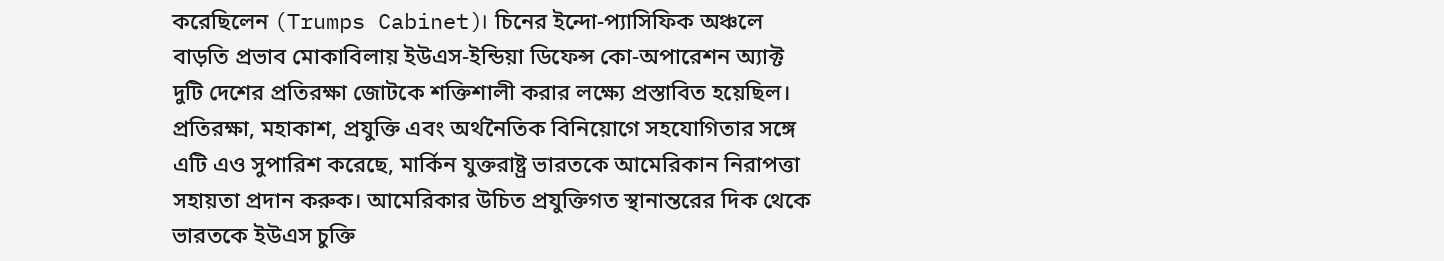করেছিলেন (Trumps Cabinet)। চিনের ইন্দো-প্যাসিফিক অঞ্চলে বাড়তি প্রভাব মোকাবিলায় ইউএস-ইন্ডিয়া ডিফেন্স কো-অপারেশন অ্যাক্ট দুটি দেশের প্রতিরক্ষা জোটকে শক্তিশালী করার লক্ষ্যে প্রস্তাবিত হয়েছিল। প্রতিরক্ষা, মহাকাশ, প্রযুক্তি এবং অর্থনৈতিক বিনিয়োগে সহযোগিতার সঙ্গে এটি এও সুপারিশ করেছে, মার্কিন যুক্তরাষ্ট্র ভারতকে আমেরিকান নিরাপত্তা সহায়তা প্রদান করুক। আমেরিকার উচিত প্রযুক্তিগত স্থানান্তরের দিক থেকে ভারতকে ইউএস চুক্তি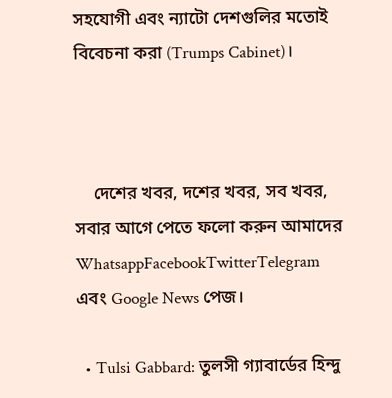সহযোগী এবং ন্যাটো দেশগুলির মতোই বিবেচনা করা (Trumps Cabinet)।



    দেশের খবর, দশের খবর, সব খবর, সবার আগে পেতে ফলো করুন আমাদের  WhatsappFacebookTwitterTelegram এবং Google News পেজ।

  • Tulsi Gabbard: তুলসী গ্যাবার্ডের হিন্দু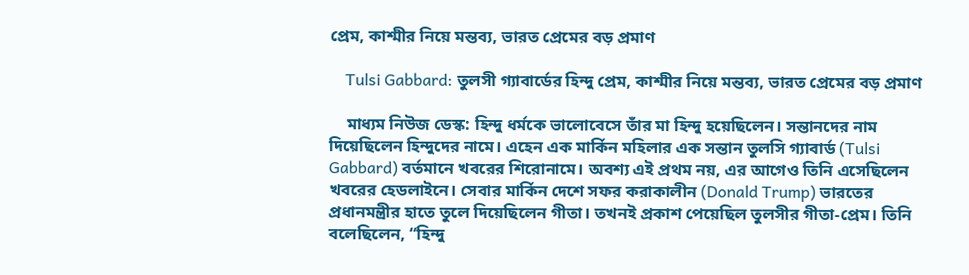প্রেম, কাশ্মীর নিয়ে মন্তব্য, ভারত প্রেমের বড় প্রমাণ

    Tulsi Gabbard: তুলসী গ্যাবার্ডের হিন্দু প্রেম, কাশ্মীর নিয়ে মন্তব্য, ভারত প্রেমের বড় প্রমাণ

    মাধ্যম নিউজ ডেস্ক: হিন্দু ধর্মকে ভালোবেসে তাঁর মা হিন্দু হয়েছিলেন। সন্তানদের নাম দিয়েছিলেন হিন্দুদের নামে। এহেন এক মার্কিন মহিলার এক সন্তান তুলসি গ্যাবার্ড (Tulsi Gabbard) বর্তমানে খবরের শিরোনামে। অবশ্য এই প্রথম নয়, এর আগেও তিনি এসেছিলেন খবরের হেডলাইনে। সেবার মার্কিন দেশে সফর করাকালীন (Donald Trump) ভারতের প্রধানমন্ত্রীর হাতে তুলে দিয়েছিলেন গীতা। তখনই প্রকাশ পেয়েছিল তুলসীর গীতা-প্রেম। তিনি বলেছিলেন, “হিন্দু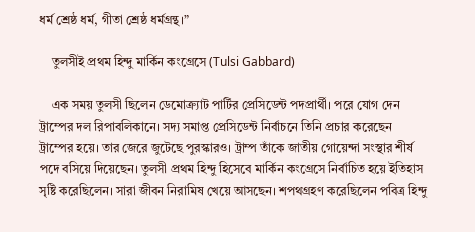ধর্ম শ্রেষ্ঠ ধর্ম, গীতা শ্রেষ্ঠ ধর্মগ্রন্থ।”

    তুলসীই প্রথম হিন্দু মার্কিন কংগ্রেসে (Tulsi Gabbard)

    এক সময় তুলসী ছিলেন ডেমোক্র্যাট পার্টির প্রেসিডেন্ট পদপ্রার্থী। পরে যোগ দেন ট্রাম্পের দল রিপাবলিকানে। সদ্য সমাপ্ত প্রেসিডেন্ট নির্বাচনে তিনি প্রচার করেছেন ট্রাম্পের হয়ে। তার জেরে জুটেছে পুরস্কারও। ট্রাম্প তাঁকে জাতীয় গোয়েন্দা সংস্থার শীর্ষ পদে বসিয়ে দিয়েছেন। তুলসী প্রথম হিন্দু হিসেবে মার্কিন কংগ্রেসে নির্বাচিত হয়ে ইতিহাস সৃষ্টি করেছিলেন। সারা জীবন নিরামিষ খেয়ে আসছেন। শপথগ্রহণ করেছিলেন পবিত্র হিন্দু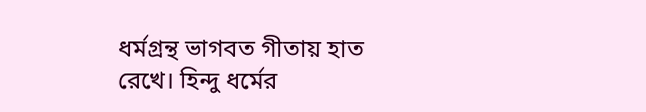ধর্মগ্রন্থ ভাগবত গীতায় হাত রেখে। হিন্দু ধর্মের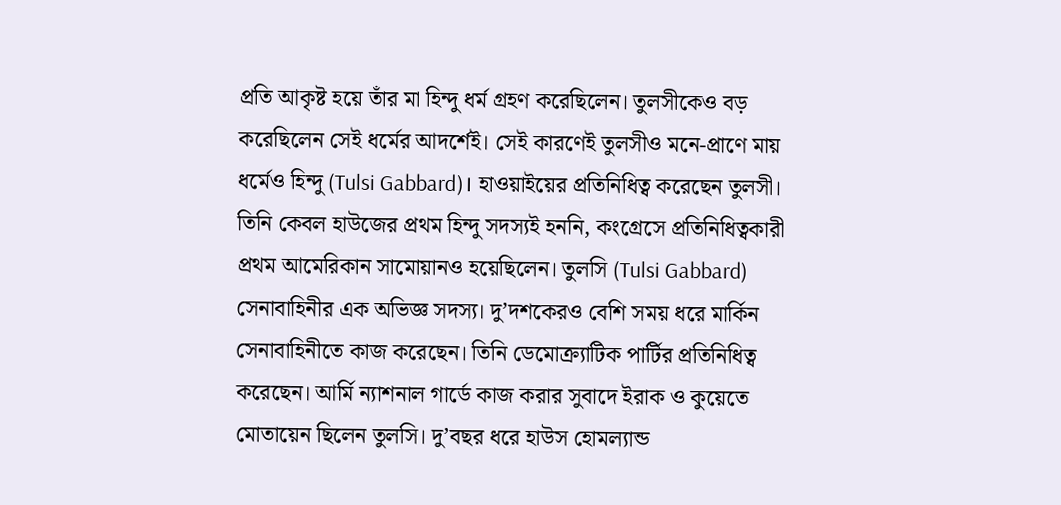প্রতি আকৃষ্ট হয়ে তাঁর মা হিন্দু ধর্ম গ্রহণ করেছিলেন। তুলসীকেও বড় করেছিলেন সেই ধর্মের আদর্শেই। সেই কারণেই তুলসীও মনে-প্রাণে মায় ধর্মেও হিন্দু (Tulsi Gabbard)। হাওয়াইয়ের প্রতিনিধিত্ব করেছেন তুলসী। তিনি কেবল হাউজের প্রথম হিন্দু সদস্যই হননি, কংগ্রেসে প্রতিনিধিত্বকারী প্রথম আমেরিকান সামোয়ানও হয়েছিলেন। তুলসি (Tulsi Gabbard) সেনাবাহিনীর এক অভিজ্ঞ সদস্য। দু’দশকেরও বেশি সময় ধরে মার্কিন সেনাবাহিনীতে কাজ করেছেন। তিনি ডেমোক্র্যাটিক পার্টির প্রতিনিধিত্ব করেছেন। আর্মি ন্যাশনাল গার্ডে কাজ করার সুবাদে ইরাক ও কুয়েতে মোতায়েন ছিলেন তুলসি। দু’বছর ধরে হাউস হোমল্যান্ড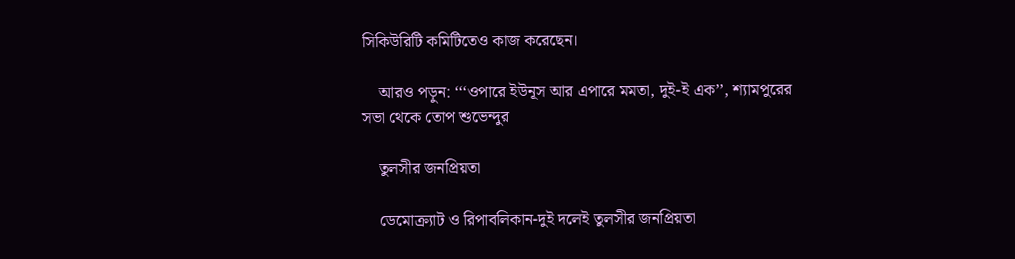সিকিউরিটি কমিটিতেও কাজ করেছেন।

    আরও পড়ুন: ‘‘‘ওপারে ইউনূস আর এপারে মমতা, দুই-ই এক’’, শ্যামপুরের সভা থেকে তোপ শুভেন্দুর

    তুলসীর জনপ্রিয়তা

    ডেমোক্র্যাট ও রিপাবলিকান-দুই দলেই তুলসীর জনপ্রিয়তা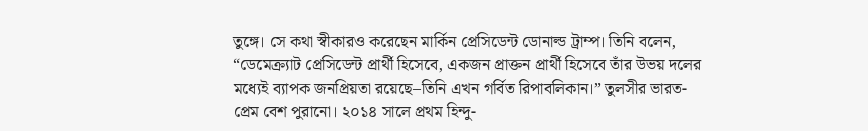তুঙ্গে। সে কথা স্বীকারও করেছেন মার্কিন প্রেসিডেন্ট ডোনাল্ড ট্রাম্প। তিনি বলেন, “ডেমেক্র্যাট প্রেসিডেন্ট প্রার্থী হিসেবে, একজন প্রাক্তন প্রার্থী হিসেবে তাঁর উভয় দলের মধ্যেই ব্যাপক জনপ্রিয়তা রয়েছে–তিনি এখন গর্বিত রিপাবলিকান।” তুলসীর ভারত-প্রেম বেশ পুরানো। ২০১৪ সালে প্রথম হিন্দু-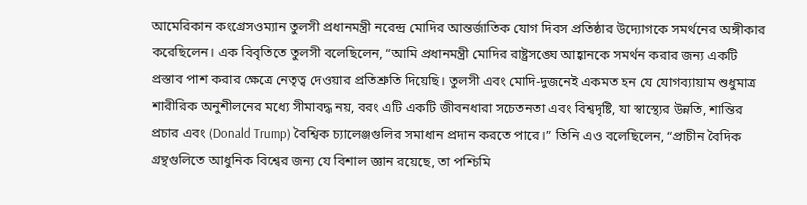আমেরিকান কংগ্রেসওম্যান তুলসী প্রধানমন্ত্রী নরেন্দ্র মোদির আন্তর্জাতিক যোগ দিবস প্রতিষ্ঠার উদ্যোগকে সমর্থনের অঙ্গীকার করেছিলেন। এক বিবৃতিতে তুলসী বলেছিলেন, “আমি প্রধানমন্ত্রী মোদির রাষ্ট্রসঙ্ঘে আহ্বানকে সমর্থন করার জন্য একটি প্রস্তাব পাশ করার ক্ষেত্রে নেতৃত্ব দেওয়ার প্রতিশ্রুতি দিয়েছি। তুলসী এবং মোদি-দুজনেই একমত হন যে যোগব্যায়াম শুধুমাত্র শারীরিক অনুশীলনের মধ্যে সীমাবদ্ধ নয়, বরং এটি একটি জীবনধারা সচেতনতা এবং বিশ্বদৃষ্টি, যা স্বাস্থ্যের উন্নতি, শান্তির প্রচার এবং (Donald Trump) বৈশ্বিক চ্যালেঞ্জগুলির সমাধান প্রদান করতে পারে।” তিনি এও বলেছিলেন, “প্রাচীন বৈদিক গ্রন্থগুলিতে আধুনিক বিশ্বের জন্য যে বিশাল জ্ঞান রয়েছে, তা পশ্চিমি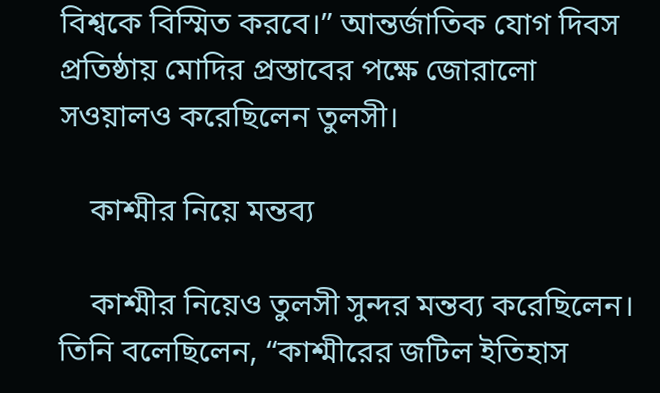বিশ্বকে বিস্মিত করবে।” আন্তর্জাতিক যোগ দিবস প্রতিষ্ঠায় মোদির প্রস্তাবের পক্ষে জোরালো সওয়ালও করেছিলেন তুলসী।

    কাশ্মীর নিয়ে মন্তব্য

    কাশ্মীর নিয়েও তুলসী সুন্দর মন্তব্য করেছিলেন। তিনি বলেছিলেন, “কাশ্মীরের জটিল ইতিহাস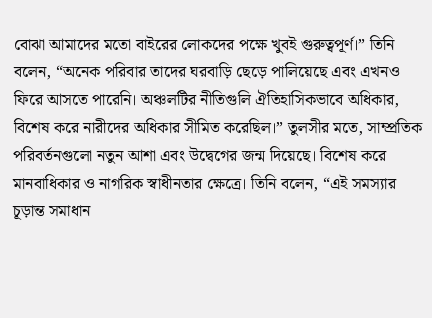বোঝা আমাদের মতো বাইরের লোকদের পক্ষে খুবই গুরুত্বপূর্ণ।” তিনি বলেন, “অনেক পরিবার তাদের ঘরবাড়ি ছেড়ে পালিয়েছে এবং এখনও ফিরে আসতে পারেনি। অঞ্চলটির নীতিগুলি ঐতিহাসিকভাবে অধিকার, বিশেষ করে নারীদের অধিকার সীমিত করেছিল।” তুলসীর মতে, সাম্প্রতিক পরিবর্তনগুলো নতুন আশা এবং উদ্বেগের জন্ম দিয়েছে। বিশেষ করে মানবাধিকার ও নাগরিক স্বাধীনতার ক্ষেত্রে। তিনি বলেন, “এই সমস্যার চূড়ান্ত সমাধান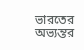ভারতের অভ্যন্তর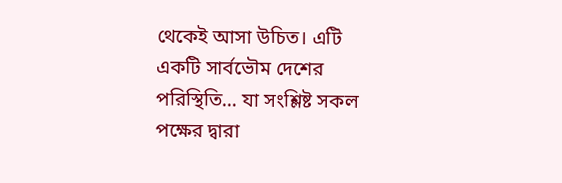থেকেই আসা উচিত। এটি একটি সার্বভৌম দেশের পরিস্থিতি… যা সংশ্লিষ্ট সকল পক্ষের দ্বারা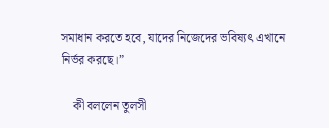সমাধান করতে হবে, যাদের নিজেদের ভবিষ্যৎ এখানে নির্ভর করছে।”

    কী বললেন তুলসী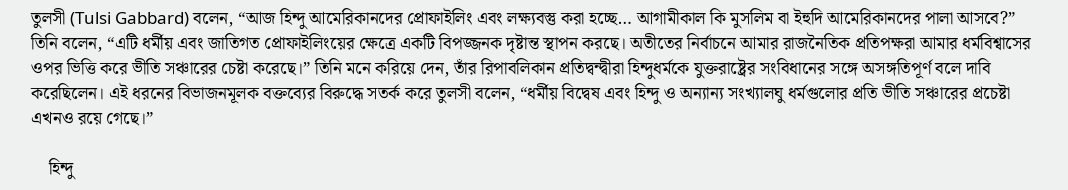তুলসী (Tulsi Gabbard) বলেন, “আজ হিন্দু আমেরিকানদের প্রোফাইলিং এবং লক্ষ্যবস্তু করা হচ্ছে… আগামীকাল কি মুসলিম বা ইহুদি আমেরিকানদের পালা আসবে?” তিনি বলেন, “এটি ধর্মীয় এবং জাতিগত প্রোফাইলিংয়ের ক্ষেত্রে একটি বিপজ্জনক দৃষ্টান্ত স্থাপন করছে। অতীতের নির্বাচনে আমার রাজনৈতিক প্রতিপক্ষরা আমার ধর্মবিশ্বাসের ওপর ভিত্তি করে ভীতি সঞ্চারের চেষ্টা করেছে।” তিনি মনে করিয়ে দেন, তাঁর রিপাবলিকান প্রতিদ্বন্দ্বীরা হিন্দুধর্মকে যুক্তরাষ্ট্রের সংবিধানের সঙ্গে অসঙ্গতিপূর্ণ বলে দাবি করেছিলেন। এই ধরনের বিভাজনমূলক বক্তব্যের বিরুদ্ধে সতর্ক করে তুলসী বলেন, “ধর্মীয় বিদ্বেষ এবং হিন্দু ও অন্যান্য সংখ্যালঘু ধর্মগুলোর প্রতি ভীতি সঞ্চারের প্রচেষ্টা এখনও রয়ে গেছে।”

    হিন্দু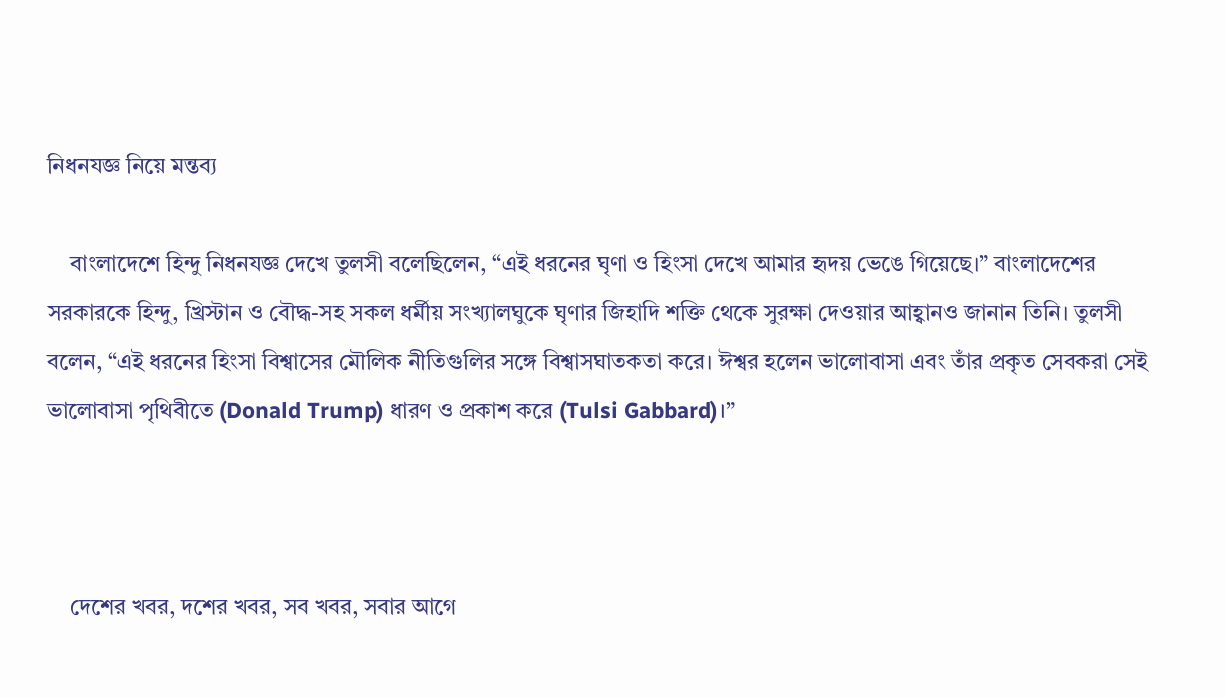নিধনযজ্ঞ নিয়ে মন্তব্য

    বাংলাদেশে হিন্দু নিধনযজ্ঞ দেখে তুলসী বলেছিলেন, “এই ধরনের ঘৃণা ও হিংসা দেখে আমার হৃদয় ভেঙে গিয়েছে।” বাংলাদেশের সরকারকে হিন্দু, খ্রিস্টান ও বৌদ্ধ-সহ সকল ধর্মীয় সংখ্যালঘুকে ঘৃণার জিহাদি শক্তি থেকে সুরক্ষা দেওয়ার আহ্বানও জানান তিনি। তুলসী বলেন, “এই ধরনের হিংসা বিশ্বাসের মৌলিক নীতিগুলির সঙ্গে বিশ্বাসঘাতকতা করে। ঈশ্বর হলেন ভালোবাসা এবং তাঁর প্রকৃত সেবকরা সেই ভালোবাসা পৃথিবীতে (Donald Trump) ধারণ ও প্রকাশ করে (Tulsi Gabbard)।”



    দেশের খবর, দশের খবর, সব খবর, সবার আগে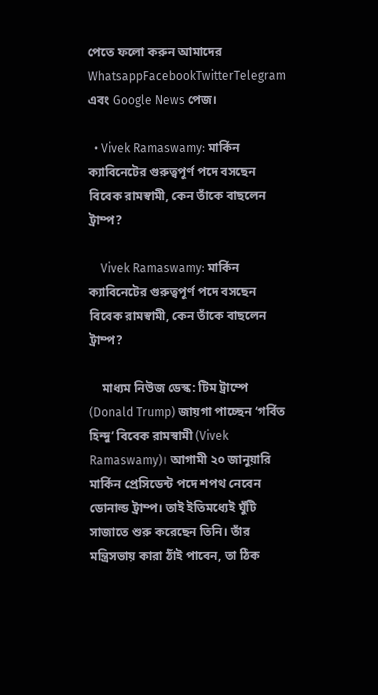পেতে ফলো করুন আমাদের  WhatsappFacebookTwitterTelegram এবং Google News পেজ।

  • Vivek Ramaswamy: মার্কিন ক্যাবিনেটের গুরুত্বপূর্ণ পদে বসছেন বিবেক রামস্বামী, কেন তাঁকে বাছলেন ট্রাম্প?

    Vivek Ramaswamy: মার্কিন ক্যাবিনেটের গুরুত্বপূর্ণ পদে বসছেন বিবেক রামস্বামী, কেন তাঁকে বাছলেন ট্রাম্প?

    মাধ্যম নিউজ ডেস্ক: টিম ট্রাম্পে (Donald Trump) জায়গা পাচ্ছেন ‘গর্বিত হিন্দু’ বিবেক রামস্বামী (Vivek Ramaswamy)। আগামী ২০ জানুয়ারি মার্কিন প্রেসিডেন্ট পদে শপথ নেবেন ডোনাল্ড ট্রাম্প। তাই ইতিমধ্যেই ঘুঁটি সাজাতে শুরু করেছেন তিনি। তাঁর মন্ত্রিসভায় কারা ঠাঁই পাবেন, তা ঠিক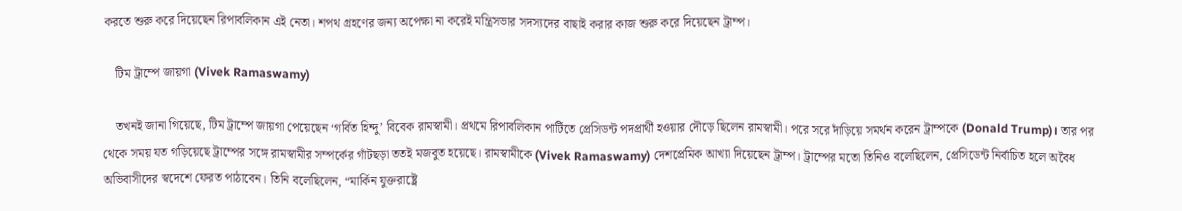করতে শুরু করে দিয়েছেন রিপাবলিকান এই নেতা। শপথ গ্রহণের জন্য অপেক্ষা না করেই মন্ত্রিসভার সদস্যদের বাছাই করার কাজ শুরু করে দিয়েছেন ট্রাম্প।

    টিম ট্রাম্পে জায়গা (Vivek Ramaswamy)

    তখনই জানা গিয়েছে, টিম ট্রাম্পে জায়গা পেয়েছেন ‘গর্বিত হিন্দু’ বিবেক রামস্বামী। প্রথমে রিপাবলিকান পার্টিতে প্রেসিডন্ট পদপ্রার্থী হওয়ার দৌড়ে ছিলেন রামস্বামী। পরে সরে দাঁড়িয়ে সমর্থন করেন ট্রাম্পকে (Donald Trump)। তার পর থেকে সময় যত গড়িয়েছে ট্রাম্পের সঙ্গে রামস্বামীর সম্পর্কের গাঁটছড়া ততই মজবুত হয়েছে। রামস্বামীকে (Vivek Ramaswamy) দেশপ্রেমিক আখ্যা দিয়েছেন ট্রাম্প। ট্রাম্পের মতো তিনিও বলেছিলেন, প্রেসিডেন্ট নির্বাচিত হলে অবৈধ অভিবাসীদের স্বদেশে ফেরত পাঠাবেন। তিনি বলেছিলেন, “মার্কিন যুক্তরাষ্ট্রে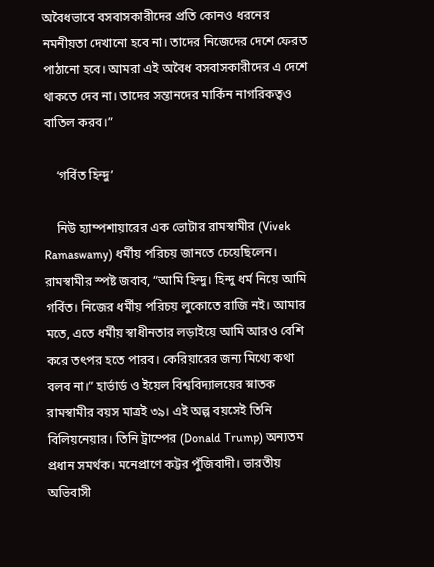অবৈধভাবে বসবাসকারীদের প্রতি কোনও ধরনের নমনীয়তা দেখানো হবে না। তাদের নিজেদের দেশে ফেরত পাঠানো হবে। আমরা এই অবৈধ বসবাসকারীদের এ দেশে থাকতে দেব না। তাদের সন্তানদের মার্কিন নাগরিকত্বও বাতিল করব।”

    ‘গর্বিত হিন্দু’

    নিউ হ্যাম্পশায়ারের এক ভোটার রামস্বামীর (Vivek Ramaswamy) ধর্মীয় পরিচয় জানতে চেয়েছিলেন। রামস্বামীর স্পষ্ট জবাব, “আমি হিন্দু। হিন্দু ধর্ম নিয়ে আমি গর্বিত। নিজের ধর্মীয় পরিচয় লুকোতে রাজি নই। আমার মতে, এতে ধর্মীয় স্বাধীনতার লড়াইয়ে আমি আরও বেশি করে তৎপর হতে পারব। কেরিয়ারের জন্য মিথ্যে কথা বলব না।” হার্ভার্ড ও ইয়েল বিশ্ববিদ্যালয়ের স্নাতক রামস্বামীর বয়স মাত্রই ৩৯। এই অল্প বয়সেই তিনি বিলিয়নেয়ার। তিনি ট্রাম্পের (Donald Trump) অন্যতম প্রধান সমর্থক। মনেপ্রাণে কট্টর পুঁজিবাদী। ভারতীয় অভিবাসী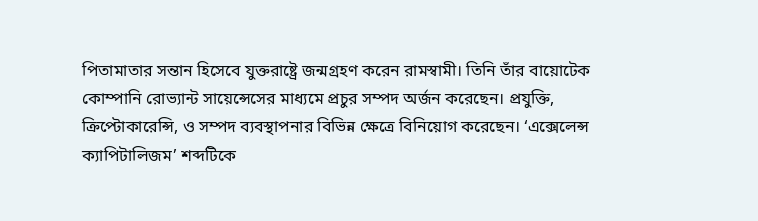পিতামাতার সন্তান হিসেবে যুক্তরাষ্ট্রে জন্মগ্রহণ করেন রামস্বামী। তিনি তাঁর বায়োটেক কোম্পানি রোভ্যান্ট সায়েন্সেসের মাধ্যমে প্রচুর সম্পদ অর্জন করেছেন। প্রযুক্তি, ক্রিপ্টোকারেন্সি, ও সম্পদ ব্যবস্থাপনার বিভিন্ন ক্ষেত্রে বিনিয়োগ করেছেন। ‘এক্সেলেন্স ক্যাপিটালিজম’ শব্দটিকে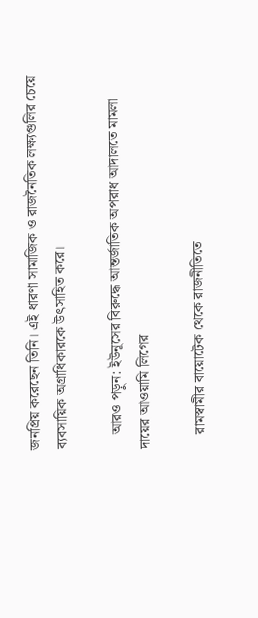জনপ্রিয় করেছেন তিনি। এই ধারণা সামাজিক ও রাজনৈতিক লক্ষ্যগুলির চেয়ে ব্যবসায়িক অগ্রাধিকারকে উৎসাহিত করে।

    আরও পড়ুন: ইউনূসের বিরুদ্ধে আন্তর্জাতিক অপরাধ আদালতে মামলা দায়ের আওয়ামি লিগের

    রামস্বামীর বায়োটেক থেকে রাজনীতিতে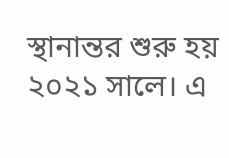স্থানান্তর শুরু হয় ২০২১ সালে। এ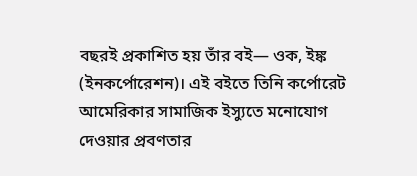বছরই প্রকাশিত হয় তাঁর বই— ওক, ইঙ্ক (ইনকর্পোরেশন)। এই বইতে তিনি কর্পোরেট আমেরিকার সামাজিক ইস্যুতে মনোযোগ দেওয়ার প্রবণতার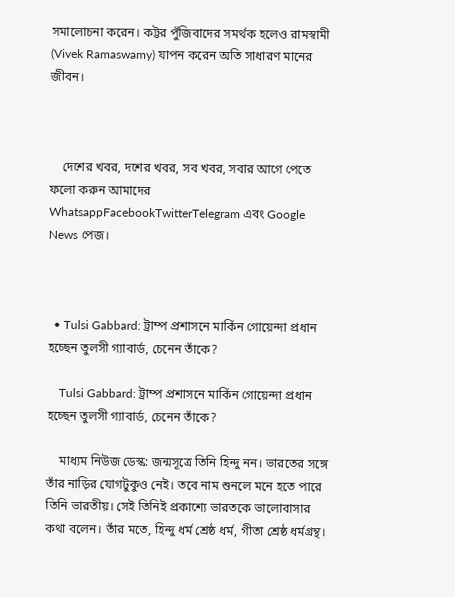সমালোচনা করেন। কট্টর পুঁজিবাদের সমর্থক হলেও রামস্বামী (Vivek Ramaswamy) যাপন করেন অতি সাধারণ মানের জীবন।



    দেশের খবর, দশের খবর, সব খবর, সবার আগে পেতে ফলো করুন আমাদের  WhatsappFacebookTwitterTelegram এবং Google News পেজ।



  • Tulsi Gabbard: ট্রাম্প প্রশাসনে মার্কিন গোয়েন্দা প্রধান হচ্ছেন তুলসী গ্যাবার্ড, চেনেন তাঁকে?

    Tulsi Gabbard: ট্রাম্প প্রশাসনে মার্কিন গোয়েন্দা প্রধান হচ্ছেন তুলসী গ্যাবার্ড, চেনেন তাঁকে?

    মাধ্যম নিউজ ডেস্ক: জন্মসূত্রে তিনি হিন্দু নন। ভারতের সঙ্গে তাঁর নাড়ির যোগটুকুও নেই। তবে নাম শুনলে মনে হতে পারে তিনি ভারতীয়। সেই তিনিই প্রকাশ্যে ভারতকে ভালোবাসার কথা বলেন। তাঁর মতে, হিন্দু ধর্ম শ্রেষ্ঠ ধর্ম, গীতা শ্রেষ্ঠ ধর্মগ্রন্থ।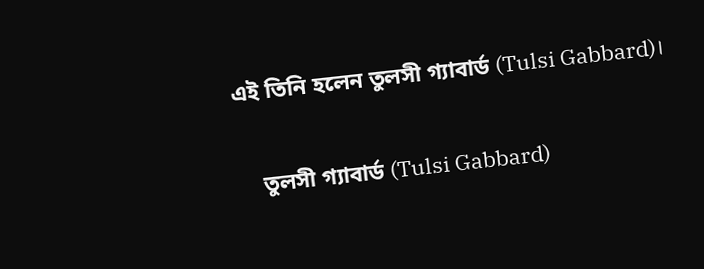এই তিনি হলেন তুলসী গ্যাবার্ড (Tulsi Gabbard)।

    তুলসী গ্যাবার্ড (Tulsi Gabbard)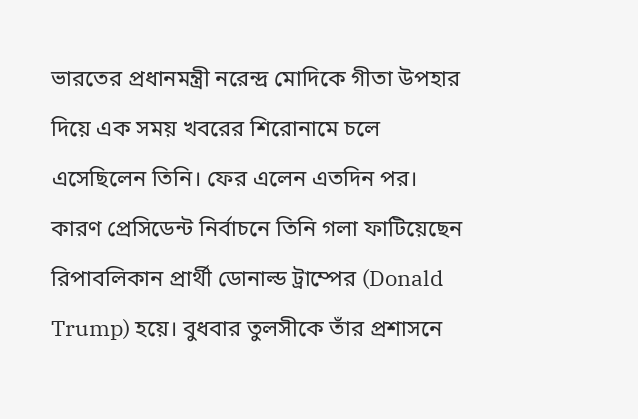ভারতের প্রধানমন্ত্রী নরেন্দ্র মোদিকে গীতা উপহার দিয়ে এক সময় খবরের শিরোনামে চলে এসেছিলেন তিনি। ফের এলেন এতদিন পর। কারণ প্রেসিডেন্ট নির্বাচনে তিনি গলা ফাটিয়েছেন রিপাবলিকান প্রার্থী ডোনাল্ড ট্রাম্পের (Donald Trump) হয়ে। বুধবার তুলসীকে তাঁর প্রশাসনে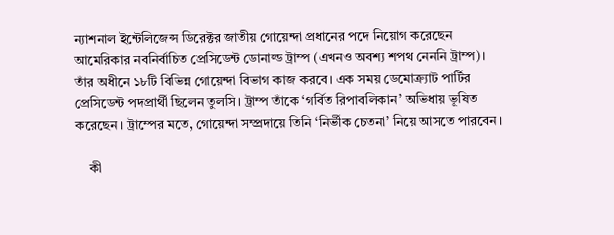ন্যাশনাল ইন্টেলিজেন্স ডিরেক্টর জাতীয় গোয়েন্দা প্রধানের পদে নিয়োগ করেছেন আমেরিকার নবনির্বাচিত প্রেসিডেন্ট ডোনাল্ড ট্রাম্প (এখনও অবশ্য শপথ নেননি ট্রাম্প)। তাঁর অধীনে ১৮টি বিভিন্ন গোয়েন্দা বিভাগ কাজ করবে। এক সময় ডেমোক্র্যাট পার্টির প্রেসিডেন্ট পদপ্রার্থী ছিলেন তুলসি। ট্রাম্প তাঁকে ‘গর্বিত রিপাবলিকান’ অভিধায় ভূষিত করেছেন। ট্রাম্পের মতে, গোয়েন্দা সম্প্রদায়ে তিনি ‘নির্ভীক চেতনা’ নিয়ে আসতে পারবেন।

    কী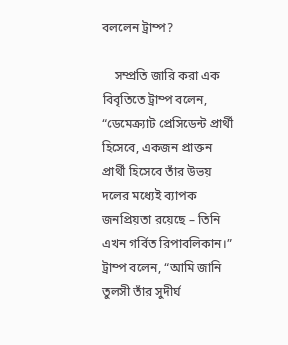বললেন ট্রাম্প?

    সম্প্রতি জারি করা এক বিবৃতিতে ট্রাম্প বলেন, “ডেমেক্র্যাট প্রেসিডেন্ট প্রার্থী হিসেবে, একজন প্রাক্তন প্রার্থী হিসেবে তাঁর উভয় দলের মধ্যেই ব্যাপক জনপ্রিয়তা রয়েছে – তিনি এখন গর্বিত রিপাবলিকান।” ট্রাম্প বলেন, “আমি জানি তুলসী তাঁর সুদীর্ঘ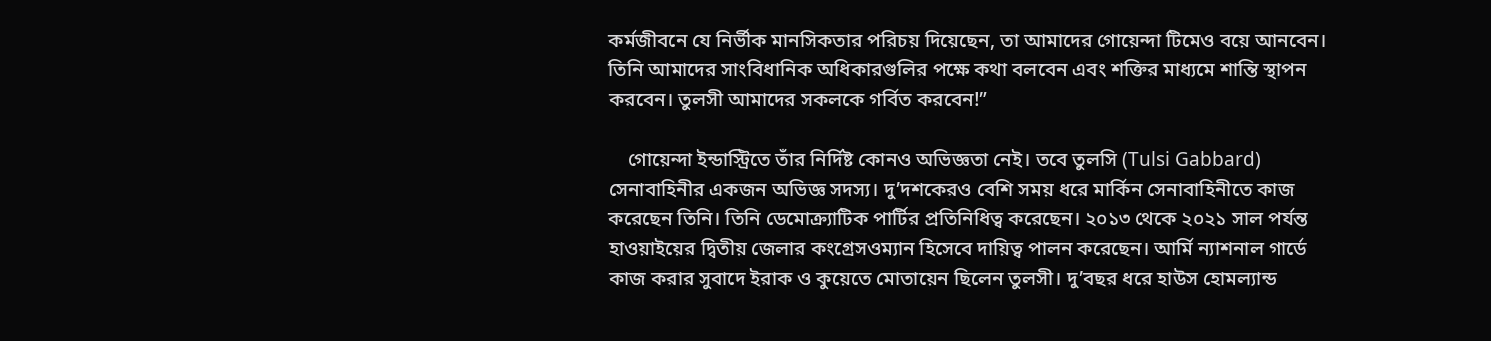কর্মজীবনে যে নির্ভীক মানসিকতার পরিচয় দিয়েছেন, তা আমাদের গোয়েন্দা টিমেও বয়ে আনবেন। তিনি আমাদের সাংবিধানিক অধিকারগুলির পক্ষে কথা বলবেন এবং শক্তির মাধ্যমে শান্তি স্থাপন করবেন। তুলসী আমাদের সকলকে গর্বিত করবেন!”

    গোয়েন্দা ইন্ডাস্ট্রিতে তাঁর নির্দিষ্ট কোনও অভিজ্ঞতা নেই। তবে তুলসি (Tulsi Gabbard) সেনাবাহিনীর একজন অভিজ্ঞ সদস্য। দু’দশকেরও বেশি সময় ধরে মার্কিন সেনাবাহিনীতে কাজ করেছেন তিনি। তিনি ডেমোক্র্যাটিক পার্টির প্রতিনিধিত্ব করেছেন। ২০১৩ থেকে ২০২১ সাল পর্যন্ত হাওয়াইয়ের দ্বিতীয় জেলার কংগ্রেসওম্যান হিসেবে দায়িত্ব পালন করেছেন। আর্মি ন্যাশনাল গার্ডে কাজ করার সুবাদে ইরাক ও কুয়েতে মোতায়েন ছিলেন তুলসী। দু’বছর ধরে হাউস হোমল্যান্ড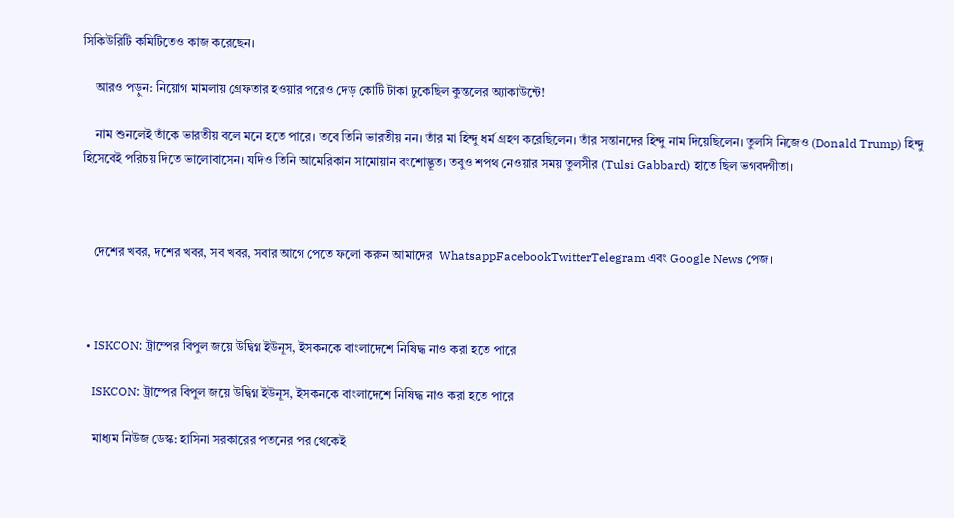সিকিউরিটি কমিটিতেও কাজ করেছেন।

    আরও পড়ুন: নিয়োগ মামলায় গ্রেফতার হওয়ার পরেও দেড় কোটি টাকা ঢুকেছিল কুন্তলের অ্যাকাউন্টে!

    নাম শুনলেই তাঁকে ভারতীয় বলে মনে হতে পারে। তবে তিনি ভারতীয় নন। তাঁর মা হিন্দু ধর্ম গ্রহণ করেছিলেন। তাঁর সন্তানদের হিন্দু নাম দিয়েছিলেন। তুলসি নিজেও (Donald Trump) হিন্দু হিসেবেই পরিচয় দিতে ভালোবাসেন। যদিও তিনি আমেরিকান সামোয়ান বংশোদ্ভূত। তবুও শপথ নেওয়ার সময় তুলসীর (Tulsi Gabbard) হাতে ছিল ভগবদ্গীতা।



    দেশের খবর, দশের খবর, সব খবর, সবার আগে পেতে ফলো করুন আমাদের  WhatsappFacebookTwitterTelegram এবং Google News পেজ।



  • ISKCON: ট্রাম্পের বিপুল জয়ে উদ্বিগ্ন ইউনূস, ইসকনকে বাংলাদেশে নিষিদ্ধ নাও করা হতে পারে

    ISKCON: ট্রাম্পের বিপুল জয়ে উদ্বিগ্ন ইউনূস, ইসকনকে বাংলাদেশে নিষিদ্ধ নাও করা হতে পারে

    মাধ্যম নিউজ ডেস্ক: হাসিনা সরকারের পতনের পর থেকেই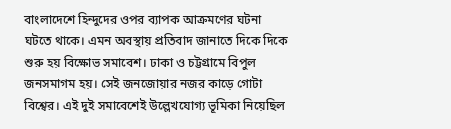বাংলাদেশে হিন্দুদের ওপর ব্যাপক আক্রমণের ঘটনা ঘটতে থাকে। এমন অবস্থায় প্রতিবাদ জানাতে দিকে দিকে শুরু হয় বিক্ষোভ সমাবেশ। ঢাকা ও চট্টগ্রামে বিপুল জনসমাগম হয়। সেই জনজোয়ার নজর কাড়ে গোটা বিশ্বের। এই দুই সমাবেশেই উল্লেখযোগ্য ভূমিকা নিয়েছিল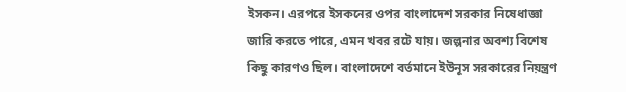ইসকন। এরপরে ইসকনের ওপর বাংলাদেশ সরকার নিষেধাজ্ঞা জারি করতে পারে, এমন খবর রটে যায়। জল্পনার অবশ্য বিশেষ কিছু কারণও ছিল। বাংলাদেশে বর্তমানে ইউনূস সরকারের নিয়ন্ত্রণ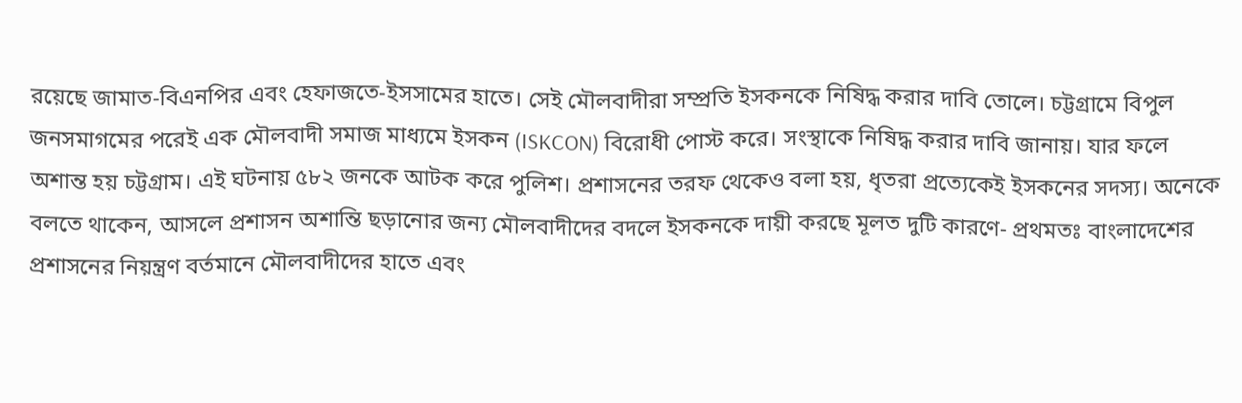রয়েছে জামাত-বিএনপির এবং হেফাজতে-ইসসামের হাতে। সেই মৌলবাদীরা সম্প্রতি ইসকনকে নিষিদ্ধ করার দাবি তোলে। চট্টগ্রামে বিপুল জনসমাগমের পরেই এক মৌলবাদী সমাজ মাধ্যমে ইসকন (ISKCON) বিরোধী পোস্ট করে। সংস্থাকে নিষিদ্ধ করার দাবি জানায়। যার ফলে অশান্ত হয় চট্টগ্রাম। এই ঘটনায় ৫৮২ জনকে আটক করে পুলিশ। প্রশাসনের তরফ থেকেও বলা হয়, ধৃতরা প্রত্যেকেই ইসকনের সদস্য। অনেকে বলতে থাকেন, আসলে প্রশাসন অশান্তি ছড়ানোর জন্য মৌলবাদীদের বদলে ইসকনকে দায়ী করছে মূলত দুটি কারণে- প্রথমতঃ বাংলাদেশের প্রশাসনের নিয়ন্ত্রণ বর্তমানে মৌলবাদীদের হাতে এবং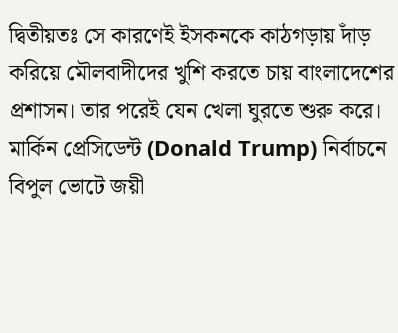দ্বিতীয়তঃ সে কারণেই ইসকনকে কাঠগড়ায় দাঁড় করিয়ে মৌলবাদীদের খুশি করতে চায় বাংলাদেশের প্রশাসন। তার পরেই যেন খেলা ঘুরতে শুরু করে। মার্কিন প্রেসিডেন্ট (Donald Trump) নির্বাচনে বিপুল ভোটে জয়ী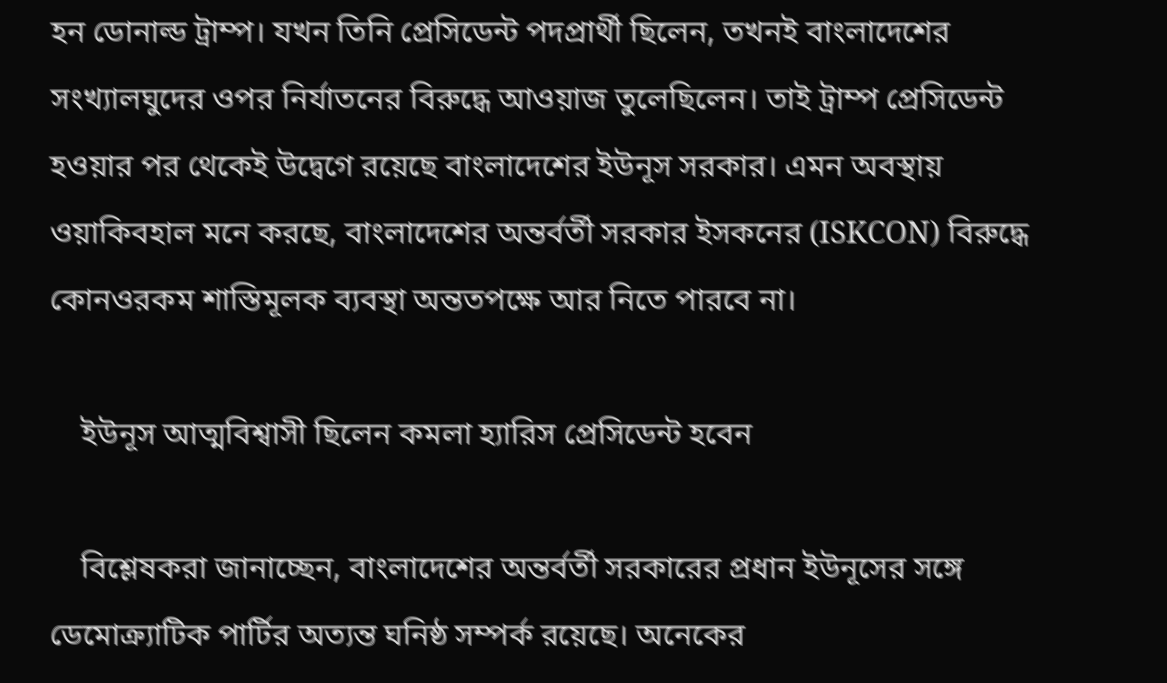হন ডোনাল্ড ট্রাম্প। যখন তিনি প্রেসিডেন্ট পদপ্রার্থী ছিলেন, তখনই বাংলাদেশের সংখ্যালঘুদের ওপর নির্যাতনের বিরুদ্ধে আওয়াজ তুলেছিলেন। তাই ট্রাম্প প্রেসিডেন্ট হওয়ার পর থেকেই উদ্বেগে রয়েছে বাংলাদেশের ইউনূস সরকার। এমন অবস্থায় ওয়াকিবহাল মনে করছে, বাংলাদেশের অন্তর্বর্তী সরকার ইসকনের (ISKCON) বিরুদ্ধে কোনওরকম শাস্তিমূলক ব্যবস্থা অন্ততপক্ষে আর নিতে পারবে না।

    ইউনূস আত্মবিশ্বাসী ছিলেন কমলা হ্যারিস প্রেসিডেন্ট হবেন

    বিশ্লেষকরা জানাচ্ছেন, বাংলাদেশের অন্তর্বর্তী সরকারের প্রধান ইউনূসের সঙ্গে ডেমোক্র্যাটিক পার্টির অত্যন্ত ঘনিষ্ঠ সম্পর্ক রয়েছে। অনেকের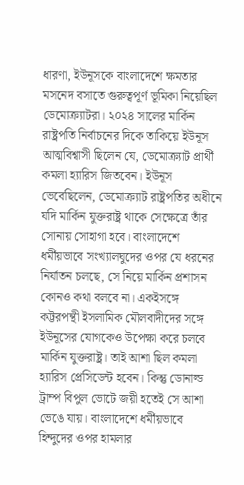ধারণা, ইউনূসকে বাংলাদেশে ক্ষমতার মসনেদ বসাতে গুরুত্বপূর্ণ ভূমিকা নিয়েছিল ডেমোক্র্যাটরা। ২০২৪ সালের মার্কিন রাষ্ট্রপতি নির্বাচনের দিকে তাকিয়ে ইউনূস আত্মবিশ্বাসী ছিলেন যে, ডেমোক্র্যাট প্রার্থী কমলা হ্যারিস জিতবেন। ইউনূস ভেবেছিলেন, ডেমোক্র্যাট রাষ্ট্রপতির অধীনে যদি মার্কিন যুক্তরাষ্ট্র থাকে সেক্ষেত্রে তাঁর সোনায় সোহাগা হবে। বাংলাদেশে ধর্মীয়ভাবে সংখ্যালঘুদের ওপর যে ধরনের নির্যাতন চলছে, সে নিয়ে মার্কিন প্রশাসন কোনও কথা বলবে না। একইসঙ্গে কট্টরপন্থী ইসলামিক মৌলবাদীদের সঙ্গে ইউনূসের যোগকেও উপেক্ষা করে চলবে মার্কিন যুক্তরাষ্ট্র। তাই আশা ছিল কমলা হ্যারিস প্রেসিডেন্ট হবেন। কিন্তু ডোনাল্ড ট্রাম্প বিপুল ভোটে জয়ী হতেই সে আশা ভেঙে যায়। বাংলাদেশে ধর্মীয়ভাবে হিন্দুদের ওপর হামলার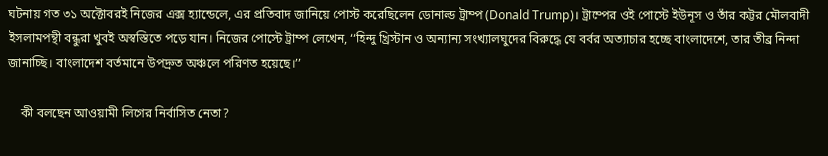ঘটনায় গত ৩১ অক্টোবরই নিজের এক্স হ্যান্ডেলে, এর প্রতিবাদ জানিয়ে পোস্ট করেছিলেন ডোনাল্ড ট্রাম্প (Donald Trump)। ট্রাম্পের ওই পোস্টে ইউনূস ও তাঁর কট্টর মৌলবাদী ইসলামপন্থী বন্ধুরা খুবই অস্বস্তিতে পড়ে যান। নিজের পোস্টে ট্রাম্প লেখেন, ‘‘হিন্দু খ্রিস্টান ও অন্যান্য সংখ্যালঘুদের বিরুদ্ধে যে বর্বর অত্যাচার হচ্ছে বাংলাদেশে, তার তীব্র নিন্দা জানাচ্ছি। বাংলাদেশ বর্তমানে উপদ্রুত অঞ্চলে পরিণত হয়েছে।’’

    কী বলছেন আওয়ামী লিগের নির্বাসিত নেতা?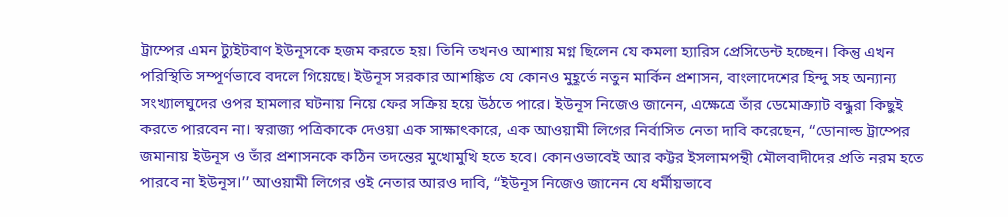ট্রাম্পের এমন ট্যুইটবাণ ইউনূসকে হজম করতে হয়। তিনি তখনও আশায় মগ্ন ছিলেন যে কমলা হ্যারিস প্রেসিডেন্ট হচ্ছেন। কিন্তু এখন পরিস্থিতি সম্পূর্ণভাবে বদলে গিয়েছে। ইউনূস সরকার আশঙ্কিত যে কোনও মুহূর্তে নতুন মার্কিন প্রশাসন, বাংলাদেশের হিন্দু সহ অন্যান্য সংখ্যালঘুদের ওপর হামলার ঘটনায় নিয়ে ফের সক্রিয় হয়ে উঠতে পারে। ইউনূস নিজেও জানেন, এক্ষেত্রে তাঁর ডেমোক্র্যাট বন্ধুরা কিছুই করতে পারবেন না। স্বরাজ্য পত্রিকাকে দেওয়া এক সাক্ষাৎকারে, এক আওয়ামী লিগের নির্বাসিত নেতা দাবি করেছেন, ‘‘ডোনাল্ড ট্রাম্পের জমানায় ইউনূস ও তাঁর প্রশাসনকে কঠিন তদন্তের মুখোমুখি হতে হবে। কোনওভাবেই আর কট্টর ইসলামপন্থী মৌলবাদীদের প্রতি নরম হতে পারবে না ইউনূস।’’ আওয়ামী লিগের ওই নেতার আরও দাবি, ‘‘ইউনূস নিজেও জানেন যে ধর্মীয়ভাবে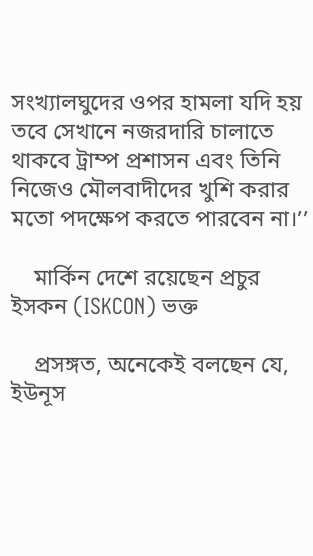সংখ্যালঘুদের ওপর হামলা যদি হয় তবে সেখানে নজরদারি চালাতে থাকবে ট্রাম্প প্রশাসন এবং তিনি নিজেও মৌলবাদীদের খুশি করার মতো পদক্ষেপ করতে পারবেন না।’’

    মার্কিন দেশে রয়েছেন প্রচুর ইসকন (ISKCON) ভক্ত

    প্রসঙ্গত, অনেকেই বলছেন যে, ইউনূস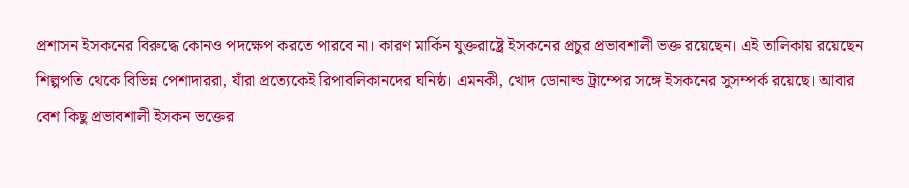প্রশাসন ইসকনের বিরুদ্ধে কোনও পদক্ষেপ করতে পারবে না। কারণ মার্কিন যুক্তরাষ্ট্রে ইসকনের প্রচুর প্রভাবশালী ভক্ত রয়েছেন। এই তালিকায় রয়েছেন শিল্পপতি থেকে বিভিন্ন পেশাদাররা, যাঁরা প্রত্যেকেই রিপাবলিকানদের ঘনিষ্ঠ। এমনকী, খোদ ডোনাল্ড ট্রাম্পের সঙ্গে ইসকনের সুসম্পর্ক রয়েছে। আবার বেশ কিছু প্রভাবশালী ইসকন ভক্তের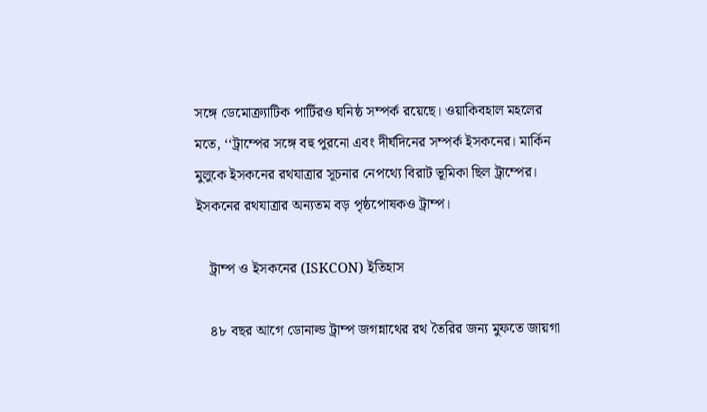সঙ্গে ডেমোক্র্যাটিক পার্টিরও ঘনিষ্ঠ সম্পর্ক রয়েছে। ওয়াকিবহাল মহলের মতে, ‘‘ট্রাম্পের সঙ্গে বহু পুরনো এবং দীর্ঘদিনের সম্পর্ক ইসকনের। মার্কিন মুলুকে ইসকনের রথযাত্রার সূচনার নেপথ্যে বিরাট ভূমিকা ছিল ট্রাম্পের। ইসকনের রথযাত্রার অন্যতম বড় পৃষ্ঠপোষকও ট্রাম্প।

    ট্রাম্প ও ইসকনের (ISKCON) ইতিহাস

    ৪৮ বছর আগে ডোনাল্ড ট্রাম্প জগন্নাথের রথ তৈরির জন্য মুফতে জায়গা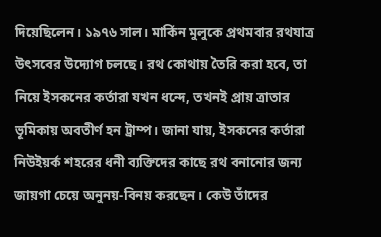দিয়েছিলেন। ১৯৭৬ সাল। মার্কিন মুলুকে প্রথমবার রথযাত্র উৎসবের উদ্যোগ চলছে। রথ কোথায় তৈরি করা হবে, তা নিয়ে ইসকনের কর্তারা যখন ধন্দে, তখনই প্রায় ত্রাতার ভূমিকায় অবতীর্ণ হন ট্রাম্প। জানা যায়, ইসকনের কর্তারা নিউইয়র্ক শহরের ধনী ব্যক্তিদের কাছে রথ বনানোর জন্য জায়গা চেয়ে অনুনয়-বিনয় করছেন। কেউ তাঁদের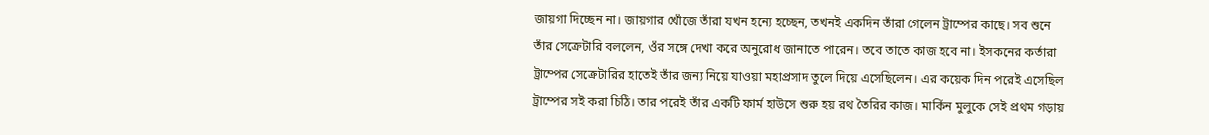জায়গা দিচ্ছেন না। জায়গার খোঁজে তাঁরা যখন হন্যে হচ্ছেন, তখনই একদিন তাঁরা গেলেন ট্রাম্পের কাছে। সব শুনে তাঁর সেক্রেটারি বললেন, ওঁর সঙ্গে দেখা করে অনুরোধ জানাতে পারেন। তবে তাতে কাজ হবে না। ইসকনের কর্তারা ট্রাম্পের সেক্রেটারির হাতেই তাঁর জন্য নিয়ে যাওয়া মহাপ্রসাদ তুলে দিয়ে এসেছিলেন। এর কয়েক দিন পরেই এসেছিল ট্রাম্পের সই করা চিঠি। তার পরেই তাঁর একটি ফার্ম হাউসে শুরু হয় রথ তৈরির কাজ। মার্কিন মুলুকে সেই প্রথম গড়ায়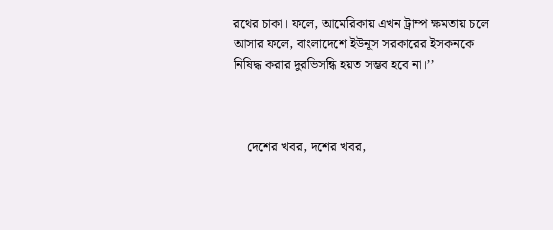রথের চাকা। ফলে, আমেরিকায় এখন ট্রাম্প ক্ষমতায় চলে আসার ফলে, বাংলাদেশে ইউনূস সরকারের ইসকনকে নিষিদ্ধ করার দুরভিসন্ধি হয়ত সম্ভব হবে না।’’



    দেশের খবর, দশের খবর,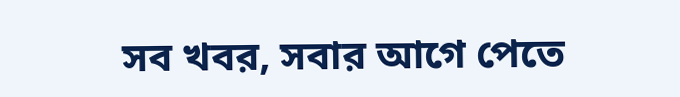সব খবর, সবার আগে পেতে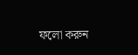ফলো করুন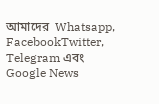আমাদের  Whatsapp, FacebookTwitter, Telegram এবং Google News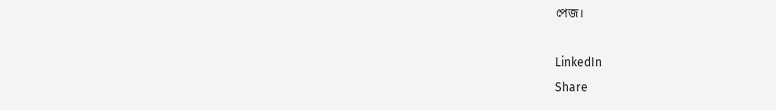পেজ।

LinkedIn
Share